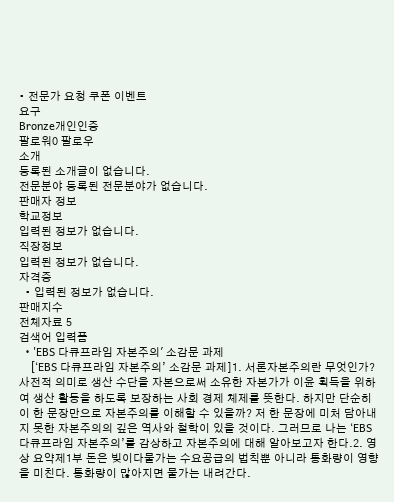• 전문가 요청 쿠폰 이벤트
요구
Bronze개인인증
팔로워0 팔로우
소개
등록된 소개글이 없습니다.
전문분야 등록된 전문분야가 없습니다.
판매자 정보
학교정보
입력된 정보가 없습니다.
직장정보
입력된 정보가 없습니다.
자격증
  • 입력된 정보가 없습니다.
판매지수
전체자료 5
검색어 입력폼
  • 'EBS 다큐프라임 자본주의' 소감문 과제
    [‘EBS 다큐프라임 자본주의’ 소감문 과제]1. 서론자본주의란 무엇인가? 사전적 의미로 생산 수단을 자본으로써 소유한 자본가가 이윤 획득을 위하여 생산 활동을 하도록 보장하는 사회 경제 체제를 뜻한다. 하지만 단순히 이 한 문장만으로 자본주의를 이해할 수 있을까? 저 한 문장에 미처 담아내지 못한 자본주의의 깊은 역사와 철학이 있을 것이다. 그러므로 나는 ‘EBS 다큐프라임 자본주의’를 감상하고 자본주의에 대해 알아보고자 한다.2. 영상 요약제1부 돈은 빚이다물가는 수요공급의 법칙뿐 아니라 통화량이 영향을 미친다. 통화량이 많아지면 물가는 내려간다.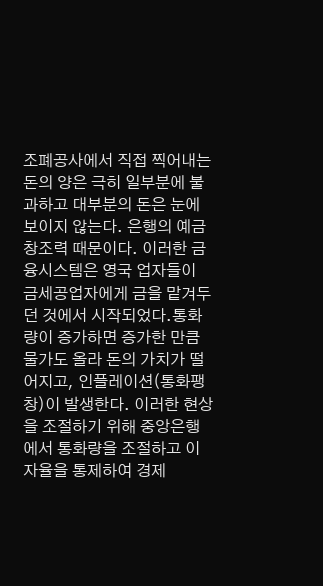조폐공사에서 직접 찍어내는 돈의 양은 극히 일부분에 불과하고 대부분의 돈은 눈에 보이지 않는다. 은행의 예금창조력 때문이다. 이러한 금융시스템은 영국 업자들이 금세공업자에게 금을 맡겨두던 것에서 시작되었다.통화량이 증가하면 증가한 만큼 물가도 올라 돈의 가치가 떨어지고, 인플레이션(통화팽창)이 발생한다. 이러한 현상을 조절하기 위해 중앙은행에서 통화량을 조절하고 이자율을 통제하여 경제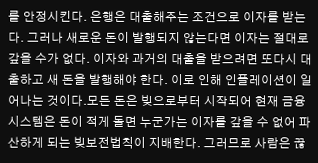를 안정시킨다. 은행은 대출해주는 조건으로 이자를 받는다. 그러나 새로운 돈이 발행되지 않는다면 이자는 절대로 갚을 수가 없다. 이자와 과거의 대출을 받으려면 또다시 대출하고 새 돈을 발행해야 한다. 이로 인해 인플레이션이 일어나는 것이다.모든 돈은 빚으로부터 시작되어 현재 금융시스템은 돈이 적게 돌면 누군가는 이자를 갚을 수 없어 파산하게 되는 빚보전법칙이 지배한다. 그러므로 사람은 끊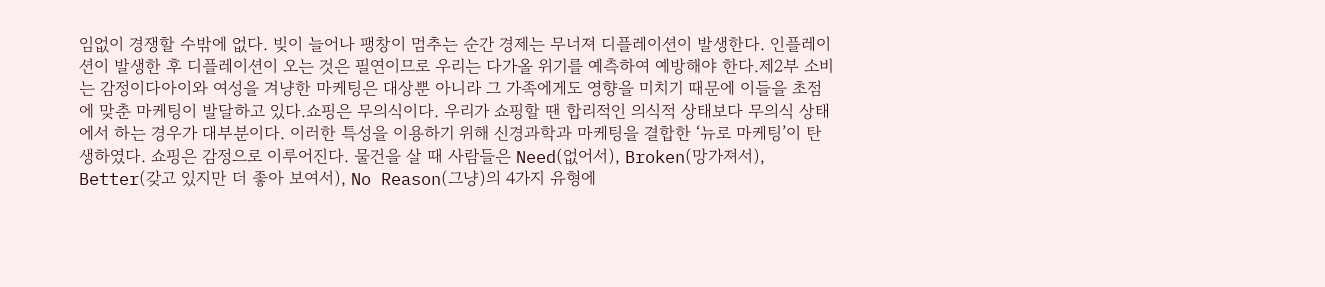임없이 경쟁할 수밖에 없다. 빚이 늘어나 팽창이 멈추는 순간 경제는 무너져 디플레이션이 발생한다. 인플레이션이 발생한 후 디플레이션이 오는 것은 필연이므로 우리는 다가올 위기를 예측하여 예방해야 한다.제2부 소비는 감정이다아이와 여성을 겨냥한 마케팅은 대상뿐 아니라 그 가족에게도 영향을 미치기 때문에 이들을 초점에 맞춘 마케팅이 발달하고 있다.쇼핑은 무의식이다. 우리가 쇼핑할 땐 합리적인 의식적 상태보다 무의식 상태에서 하는 경우가 대부분이다. 이러한 특성을 이용하기 위해 신경과학과 마케팅을 결합한 ‘뉴로 마케팅’이 탄생하였다. 쇼핑은 감정으로 이루어진다. 물건을 살 때 사람들은 Need(없어서), Broken(망가져서), Better(갖고 있지만 더 좋아 보여서), No Reason(그냥)의 4가지 유형에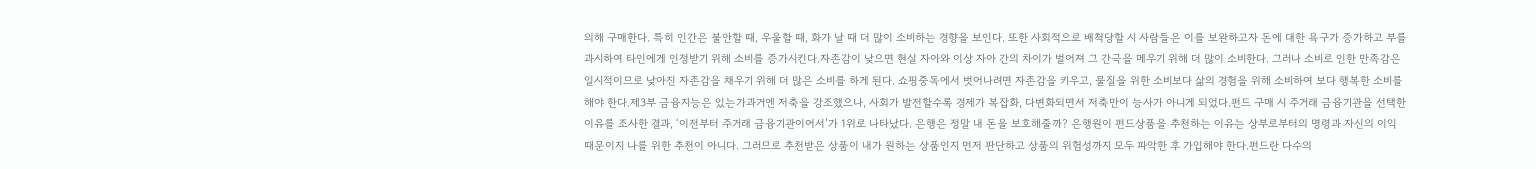의해 구매한다. 특히 인간은 불안할 때, 우울할 때, 화가 날 때 더 많이 소비하는 경향을 보인다. 또한 사회적으로 배척당할 시 사람들은 이를 보완하고자 돈에 대한 욕구가 증가하고 부를 과시하여 타인에게 인정받기 위해 소비를 증가시킨다.자존감이 낮으면 현실 자아와 이상 자아 간의 차이가 벌어져 그 간극을 메우기 위해 더 많이 소비한다. 그러나 소비로 인한 만족감은 일시적이므로 낮아진 자존감을 채우기 위해 더 많은 소비를 하게 된다. 쇼핑중독에서 벗어나려면 자존감을 키우고, 물질을 위한 소비보다 삶의 경험을 위해 소비하여 보다 행복한 소비를 해야 한다.제3부 금융지능은 있는가과거엔 저축을 강조했으나, 사회가 발전할수록 경제가 복잡화, 다변화되면서 저축만이 능사가 아니게 되었다.펀드 구매 시 주거래 금융기관을 선택한 이유를 조사한 결과, ‘이전부터 주거래 금융기관이어서’가 1위로 나타났다. 은행은 정말 내 돈을 보호해줄까? 은행원이 펀드상품을 추천하는 이유는 상부로부터의 명령과 자신의 이익 때문이지 나를 위한 추천이 아니다. 그러므로 추천받은 상품이 내가 원하는 상품인지 먼저 판단하고 상품의 위험성까지 모두 파악한 후 가입해야 한다.펀드란 다수의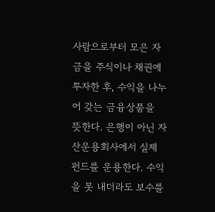사람으로부터 모은 자금을 주식이나 채권에 투자한 후, 수익을 나누어 갖는 금융상품을 뜻한다. 은행이 아닌 자산운용회사에서 실제 펀드를 운용한다. 수익을 못 내더라도 보수를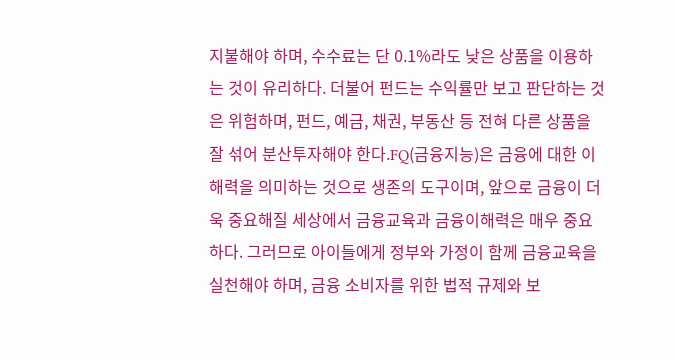지불해야 하며, 수수료는 단 0.1%라도 낮은 상품을 이용하는 것이 유리하다. 더불어 펀드는 수익률만 보고 판단하는 것은 위험하며, 펀드, 예금, 채권, 부동산 등 전혀 다른 상품을 잘 섞어 분산투자해야 한다.FQ(금융지능)은 금융에 대한 이해력을 의미하는 것으로 생존의 도구이며, 앞으로 금융이 더욱 중요해질 세상에서 금융교육과 금융이해력은 매우 중요하다. 그러므로 아이들에게 정부와 가정이 함께 금융교육을 실천해야 하며, 금융 소비자를 위한 법적 규제와 보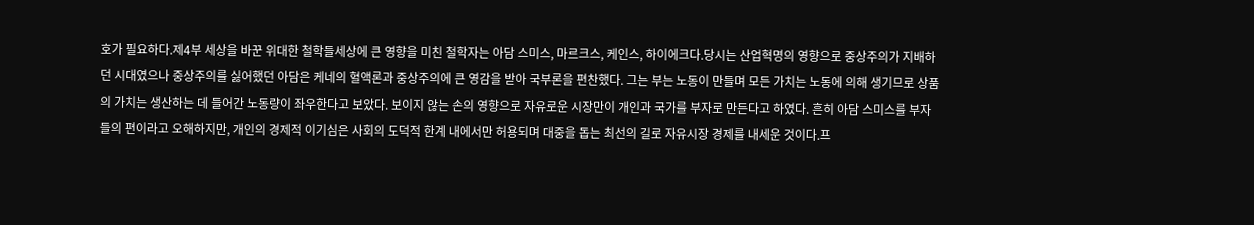호가 필요하다.제4부 세상을 바꾼 위대한 철학들세상에 큰 영향을 미친 철학자는 아담 스미스, 마르크스, 케인스, 하이에크다.당시는 산업혁명의 영향으로 중상주의가 지배하던 시대였으나 중상주의를 싫어했던 아담은 케네의 혈액론과 중상주의에 큰 영감을 받아 국부론을 편찬했다. 그는 부는 노동이 만들며 모든 가치는 노동에 의해 생기므로 상품의 가치는 생산하는 데 들어간 노동량이 좌우한다고 보았다. 보이지 않는 손의 영향으로 자유로운 시장만이 개인과 국가를 부자로 만든다고 하였다. 흔히 아담 스미스를 부자들의 편이라고 오해하지만, 개인의 경제적 이기심은 사회의 도덕적 한계 내에서만 허용되며 대중을 돕는 최선의 길로 자유시장 경제를 내세운 것이다.프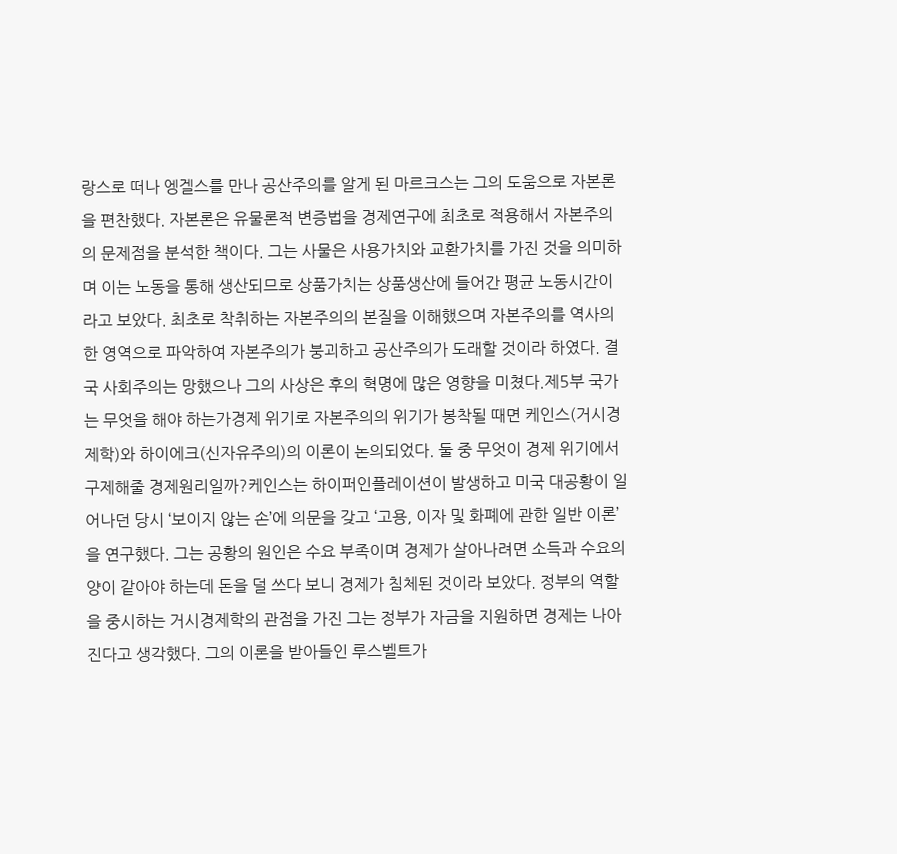랑스로 떠나 엥겔스를 만나 공산주의를 알게 된 마르크스는 그의 도움으로 자본론을 편찬했다. 자본론은 유물론적 변증법을 경제연구에 최초로 적용해서 자본주의의 문제점을 분석한 책이다. 그는 사물은 사용가치와 교환가치를 가진 것을 의미하며 이는 노동을 통해 생산되므로 상품가치는 상품생산에 들어간 평균 노동시간이라고 보았다. 최초로 착취하는 자본주의의 본질을 이해했으며 자본주의를 역사의 한 영역으로 파악하여 자본주의가 붕괴하고 공산주의가 도래할 것이라 하였다. 결국 사회주의는 망했으나 그의 사상은 후의 혁명에 많은 영향을 미쳤다.제5부 국가는 무엇을 해야 하는가경제 위기로 자본주의의 위기가 봉착될 때면 케인스(거시경제학)와 하이에크(신자유주의)의 이론이 논의되었다. 둘 중 무엇이 경제 위기에서 구제해줄 경제원리일까?케인스는 하이퍼인플레이션이 발생하고 미국 대공황이 일어나던 당시 ‘보이지 않는 손’에 의문을 갖고 ‘고용, 이자 및 화폐에 관한 일반 이론’을 연구했다. 그는 공황의 원인은 수요 부족이며 경제가 살아나려면 소득과 수요의 양이 같아야 하는데 돈을 덜 쓰다 보니 경제가 침체된 것이라 보았다. 정부의 역할을 중시하는 거시경제학의 관점을 가진 그는 정부가 자금을 지원하면 경제는 나아진다고 생각했다. 그의 이론을 받아들인 루스벨트가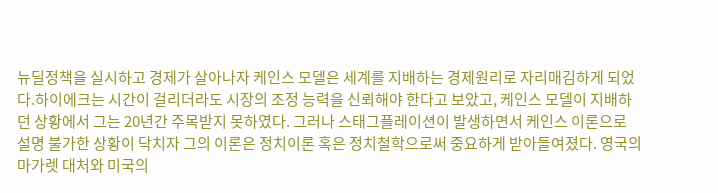뉴딜정책을 실시하고 경제가 살아나자 케인스 모델은 세계를 지배하는 경제원리로 자리매김하게 되었다.하이에크는 시간이 걸리더라도 시장의 조정 능력을 신뢰해야 한다고 보았고, 케인스 모델이 지배하던 상황에서 그는 20년간 주목받지 못하였다. 그러나 스태그플레이션이 발생하면서 케인스 이론으로 설명 불가한 상황이 닥치자 그의 이론은 정치이론 혹은 정치철학으로써 중요하게 받아들여졌다. 영국의 마가렛 대처와 미국의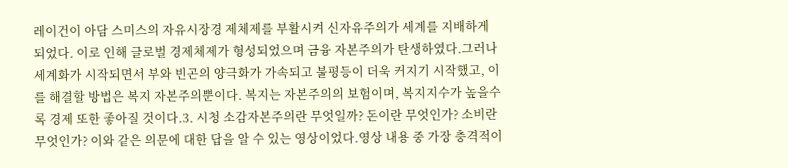레이건이 아담 스미스의 자유시장경 제체제를 부활시켜 신자유주의가 세계를 지배하게 되었다. 이로 인해 글로벌 경제체제가 형성되었으며 금융 자본주의가 탄생하였다.그러나 세계화가 시작되면서 부와 빈곤의 양극화가 가속되고 불평등이 더욱 커지기 시작했고, 이를 해결할 방법은 복지 자본주의뿐이다. 복지는 자본주의의 보험이며, 복지지수가 높을수록 경제 또한 좋아질 것이다.3. 시청 소감자본주의란 무엇일까? 돈이란 무엇인가? 소비란 무엇인가? 이와 같은 의문에 대한 답을 알 수 있는 영상이었다.영상 내용 중 가장 충격적이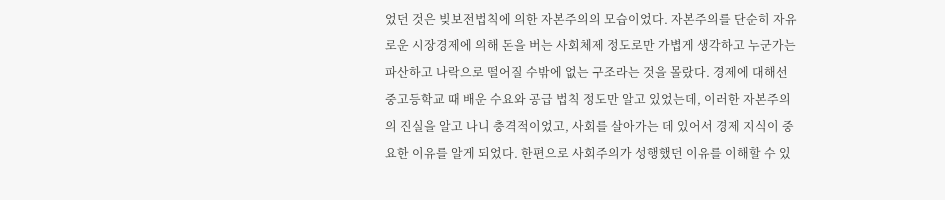었던 것은 빚보전법칙에 의한 자본주의의 모습이었다. 자본주의를 단순히 자유로운 시장경제에 의해 돈을 버는 사회체제 정도로만 가볍게 생각하고 누군가는 파산하고 나락으로 떨어질 수밖에 없는 구조라는 것을 몰랐다. 경제에 대해선 중고등학교 때 배운 수요와 공급 법칙 정도만 알고 있었는데, 이러한 자본주의의 진실을 알고 나니 충격적이었고, 사회를 살아가는 데 있어서 경제 지식이 중요한 이유를 알게 되었다. 한편으로 사회주의가 성행했던 이유를 이해할 수 있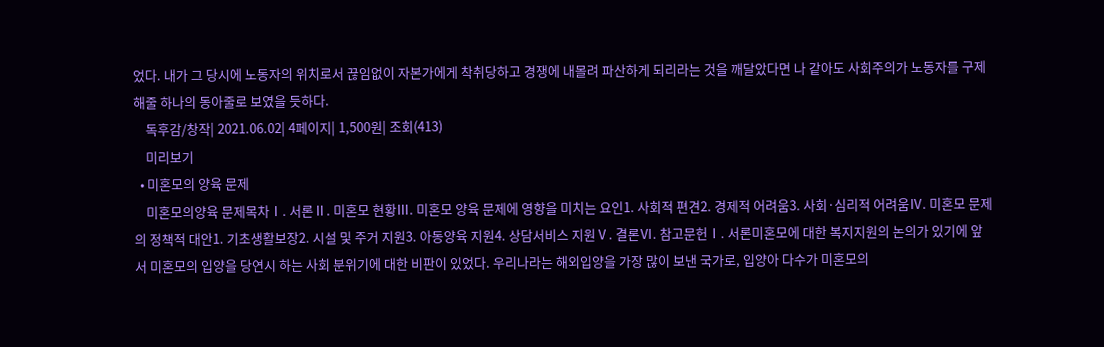었다. 내가 그 당시에 노동자의 위치로서 끊임없이 자본가에게 착취당하고 경쟁에 내몰려 파산하게 되리라는 것을 깨달았다면 나 같아도 사회주의가 노동자를 구제해줄 하나의 동아줄로 보였을 듯하다.
    독후감/창작| 2021.06.02| 4페이지| 1,500원| 조회(413)
    미리보기
  • 미혼모의 양육 문제
    미혼모의양육 문제목차Ⅰ. 서론Ⅱ. 미혼모 현황Ⅲ. 미혼모 양육 문제에 영향을 미치는 요인1. 사회적 편견2. 경제적 어려움3. 사회·심리적 어려움Ⅳ. 미혼모 문제의 정책적 대안1. 기초생활보장2. 시설 및 주거 지원3. 아동양육 지원4. 상담서비스 지원Ⅴ. 결론Ⅵ. 참고문헌Ⅰ. 서론미혼모에 대한 복지지원의 논의가 있기에 앞서 미혼모의 입양을 당연시 하는 사회 분위기에 대한 비판이 있었다. 우리나라는 해외입양을 가장 많이 보낸 국가로, 입양아 다수가 미혼모의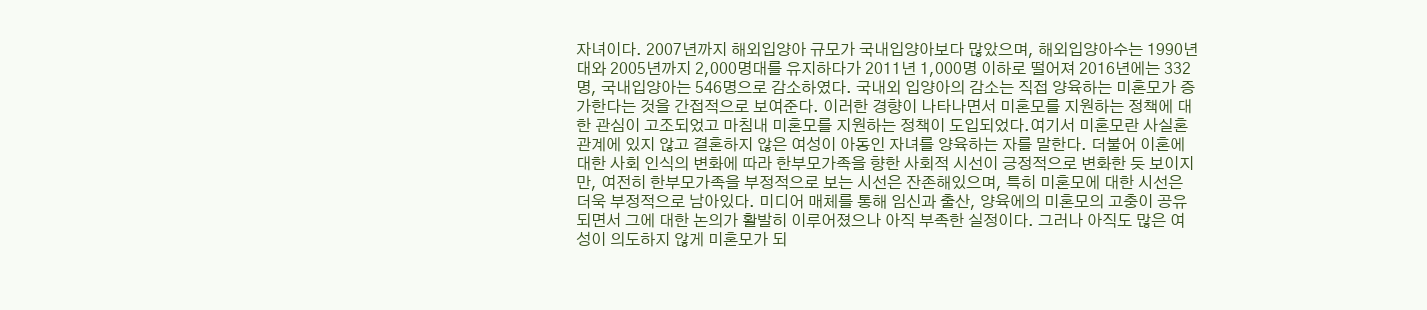자녀이다. 2007년까지 해외입양아 규모가 국내입양아보다 많았으며, 해외입양아수는 1990년대와 2005년까지 2,000명대를 유지하다가 2011년 1,000명 이하로 떨어져 2016년에는 332명, 국내입양아는 546명으로 감소하였다. 국내외 입양아의 감소는 직접 양육하는 미혼모가 증가한다는 것을 간접적으로 보여준다. 이러한 경향이 나타나면서 미혼모를 지원하는 정책에 대한 관심이 고조되었고 마침내 미혼모를 지원하는 정책이 도입되었다.여기서 미혼모란 사실혼 관계에 있지 않고 결혼하지 않은 여성이 아동인 자녀를 양육하는 자를 말한다. 더불어 이혼에 대한 사회 인식의 변화에 따라 한부모가족을 향한 사회적 시선이 긍정적으로 변화한 듯 보이지만, 여전히 한부모가족을 부정적으로 보는 시선은 잔존해있으며, 특히 미혼모에 대한 시선은 더욱 부정적으로 남아있다. 미디어 매체를 통해 임신과 출산, 양육에의 미혼모의 고충이 공유되면서 그에 대한 논의가 활발히 이루어졌으나 아직 부족한 실정이다. 그러나 아직도 많은 여성이 의도하지 않게 미혼모가 되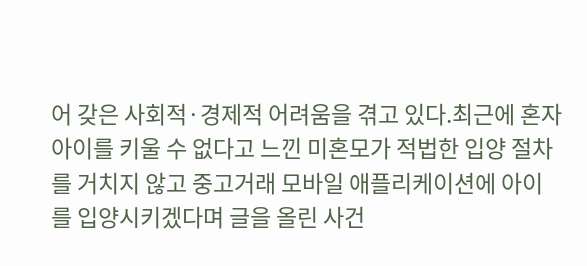어 갖은 사회적·경제적 어려움을 겪고 있다.최근에 혼자 아이를 키울 수 없다고 느낀 미혼모가 적법한 입양 절차를 거치지 않고 중고거래 모바일 애플리케이션에 아이를 입양시키겠다며 글을 올린 사건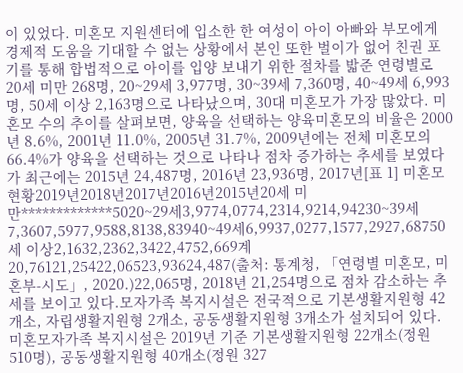이 있었다. 미혼모 지원센터에 입소한 한 여성이 아이 아빠와 부모에게 경제적 도움을 기대할 수 없는 상황에서 본인 또한 벌이가 없어 친권 포기를 통해 합법적으로 아이를 입양 보내기 위한 절차를 밟준 연령별로 20세 미만 268명, 20~29세 3,977명, 30~39세 7,360명, 40~49세 6,993명, 50세 이상 2,163명으로 나타났으며, 30대 미혼모가 가장 많았다. 미혼모 수의 추이를 살펴보면, 양육을 선택하는 양육미혼모의 비율은 2000년 8.6%, 2001년 11.0%, 2005년 31.7%, 2009년에는 전체 미혼모의 66.4%가 양육을 선택하는 것으로 나타나 점차 증가하는 추세를 보였다가 최근에는 2015년 24,487명, 2016년 23,936명, 2017년[표 1] 미혼모 현황2019년2018년2017년2016년2015년20세 미만*************5020~29세3,9774,0774,2314,9214,94230~39세7,3607,5977,9588,8138,83940~49세6,9937,0277,1577,2927,68750세 이상2,1632,2362,3422,4752,669계20,76121,25422,06523,93624,487(출처: 통계청, 「연령별 미혼모, 미혼부-시도」, 2020.)22,065명, 2018년 21,254명으로 점차 감소하는 추세를 보이고 있다.모자가족 복지시설은 전국적으로 기본생활지원형 42개소, 자립생활지원형 2개소, 공동생활지원형 3개소가 설치되어 있다. 미혼모자가족 복지시설은 2019년 기준 기본생활지원형 22개소(정원 510명), 공동생활지원형 40개소(정원 327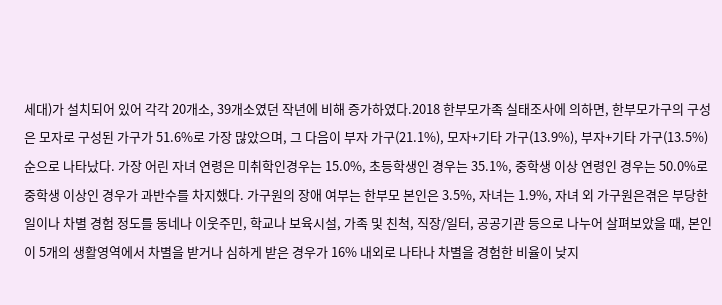세대)가 설치되어 있어 각각 20개소, 39개소였던 작년에 비해 증가하였다.2018 한부모가족 실태조사에 의하면, 한부모가구의 구성은 모자로 구성된 가구가 51.6%로 가장 많았으며, 그 다음이 부자 가구(21.1%), 모자+기타 가구(13.9%), 부자+기타 가구(13.5%) 순으로 나타났다. 가장 어린 자녀 연령은 미취학인경우는 15.0%, 초등학생인 경우는 35.1%, 중학생 이상 연령인 경우는 50.0%로 중학생 이상인 경우가 과반수를 차지했다. 가구원의 장애 여부는 한부모 본인은 3.5%, 자녀는 1.9%, 자녀 외 가구원은겪은 부당한 일이나 차별 경험 정도를 동네나 이웃주민, 학교나 보육시설, 가족 및 친척, 직장/일터, 공공기관 등으로 나누어 살펴보았을 때, 본인이 5개의 생활영역에서 차별을 받거나 심하게 받은 경우가 16% 내외로 나타나 차별을 경험한 비율이 낮지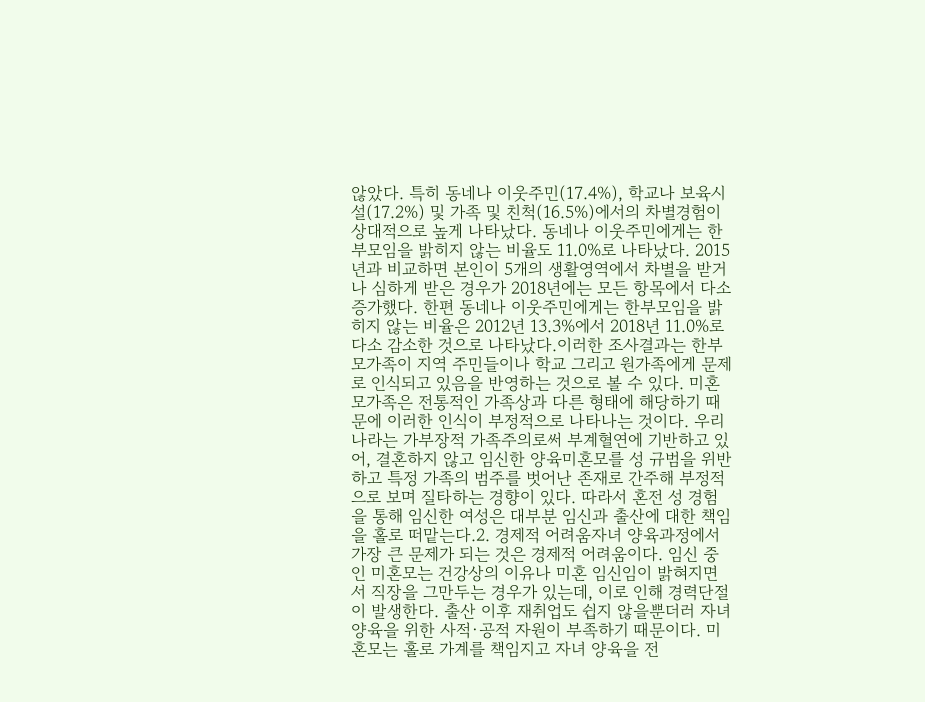않았다. 특히 동네나 이웃주민(17.4%), 학교나 보육시설(17.2%) 및 가족 및 친척(16.5%)에서의 차별경험이 상대적으로 높게 나타났다. 동네나 이웃주민에게는 한부모임을 밝히지 않는 비율도 11.0%로 나타났다. 2015년과 비교하면 본인이 5개의 생활영역에서 차별을 받거나 심하게 받은 경우가 2018년에는 모든 항목에서 다소 증가했다. 한편 동네나 이웃주민에게는 한부모임을 밝히지 않는 비율은 2012년 13.3%에서 2018년 11.0%로 다소 감소한 것으로 나타났다.이러한 조사결과는 한부모가족이 지역 주민들이나 학교 그리고 원가족에게 문제로 인식되고 있음을 반영하는 것으로 볼 수 있다. 미혼모가족은 전통적인 가족상과 다른 형태에 해당하기 때문에 이러한 인식이 부정적으로 나타나는 것이다. 우리나라는 가부장적 가족주의로써 부계혈연에 기반하고 있어, 결혼하지 않고 임신한 양육미혼모를 성 규범을 위반하고 특정 가족의 범주를 벗어난 존재로 간주해 부정적으로 보며 질타하는 경향이 있다. 따라서 혼전 성 경험을 통해 임신한 여성은 대부분 임신과 출산에 대한 책임을 홀로 떠맡는다.2. 경제적 어려움자녀 양육과정에서 가장 큰 문제가 되는 것은 경제적 어려움이다. 임신 중인 미혼모는 건강상의 이유나 미혼 임신임이 밝혀지면서 직장을 그만두는 경우가 있는데, 이로 인해 경력단절이 발생한다. 출산 이후 재취업도 쉽지 않을뿐더러 자녀 양육을 위한 사적·공적 자원이 부족하기 때문이다. 미혼모는 홀로 가계를 책임지고 자녀 양육을 전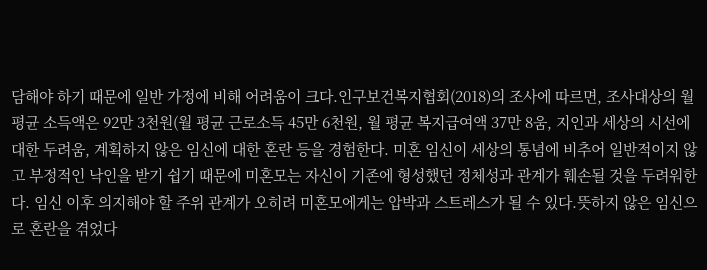담해야 하기 때문에 일반 가정에 비해 어려움이 크다.인구보건복지협회(2018)의 조사에 따르면, 조사대상의 월 평균 소득액은 92만 3천원(월 평균 근로소득 45만 6천원, 월 평균 복지급여액 37만 8움, 지인과 세상의 시선에 대한 두려움, 계획하지 않은 임신에 대한 혼란 등을 경험한다. 미혼 임신이 세상의 통념에 비추어 일반적이지 않고 부정적인 낙인을 받기 쉽기 때문에 미혼모는 자신이 기존에 형성했던 정체성과 관계가 훼손될 것을 두려워한다. 임신 이후 의지해야 할 주위 관계가 오히려 미혼모에게는 압박과 스트레스가 될 수 있다.뜻하지 않은 임신으로 혼란을 겪었다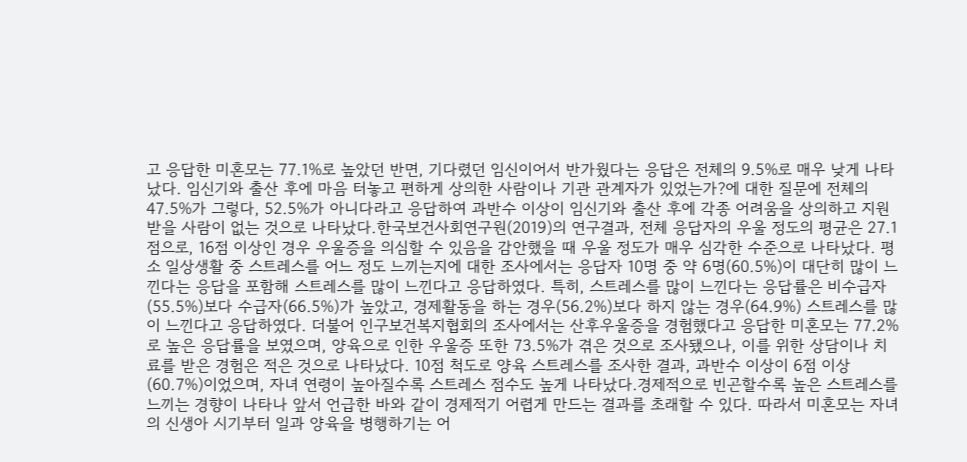고 응답한 미혼모는 77.1%로 높았던 반면, 기다렸던 임신이어서 반가웠다는 응답은 전체의 9.5%로 매우 낮게 나타났다. 임신기와 출산 후에 마음 터놓고 편하게 상의한 사람이나 기관 관계자가 있었는가?에 대한 질문에 전체의 47.5%가 그렇다, 52.5%가 아니다라고 응답하여 과반수 이상이 임신기와 출산 후에 각종 어려움을 상의하고 지원받을 사람이 없는 것으로 나타났다.한국보건사회연구원(2019)의 연구결과, 전체 응답자의 우울 정도의 평균은 27.1점으로, 16점 이상인 경우 우울증을 의심할 수 있음을 감안했을 때 우울 정도가 매우 심각한 수준으로 나타났다. 평소 일상생활 중 스트레스를 어느 정도 느끼는지에 대한 조사에서는 응답자 10명 중 약 6명(60.5%)이 대단히 많이 느낀다는 응답을 포함해 스트레스를 많이 느낀다고 응답하였다. 특히, 스트레스를 많이 느낀다는 응답률은 비수급자(55.5%)보다 수급자(66.5%)가 높았고, 경제활동을 하는 경우(56.2%)보다 하지 않는 경우(64.9%) 스트레스를 많이 느낀다고 응답하였다. 더불어 인구보건복지협회의 조사에서는 산후우울증을 경험했다고 응답한 미혼모는 77.2%로 높은 응답률을 보였으며, 양육으로 인한 우울증 또한 73.5%가 겪은 것으로 조사됐으나, 이를 위한 상담이나 치료를 받은 경험은 적은 것으로 나타났다. 10점 척도로 양육 스트레스를 조사한 결과, 과반수 이상이 6점 이상(60.7%)이었으며, 자녀 연령이 높아질수록 스트레스 점수도 높게 나타났다.경제적으로 빈곤할수록 높은 스트레스를 느끼는 경향이 나타나 앞서 언급한 바와 같이 경제적기 어렵게 만드는 결과를 초래할 수 있다. 따라서 미혼모는 자녀의 신생아 시기부터 일과 양육을 병행하기는 어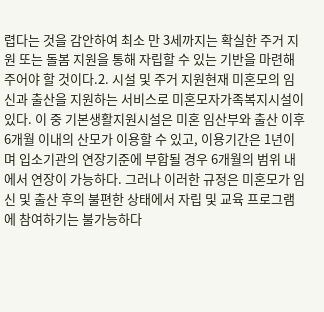렵다는 것을 감안하여 최소 만 3세까지는 확실한 주거 지원 또는 돌봄 지원을 통해 자립할 수 있는 기반을 마련해주어야 할 것이다.2. 시설 및 주거 지원현재 미혼모의 임신과 출산을 지원하는 서비스로 미혼모자가족복지시설이 있다. 이 중 기본생활지원시설은 미혼 임산부와 출산 이후 6개월 이내의 산모가 이용할 수 있고, 이용기간은 1년이며 입소기관의 연장기준에 부합될 경우 6개월의 범위 내에서 연장이 가능하다. 그러나 이러한 규정은 미혼모가 임신 및 출산 후의 불편한 상태에서 자립 및 교육 프로그램에 참여하기는 불가능하다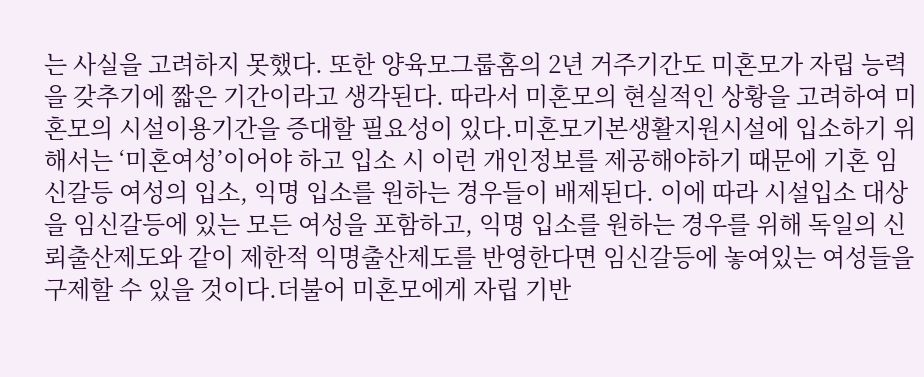는 사실을 고려하지 못했다. 또한 양육모그룹홈의 2년 거주기간도 미혼모가 자립 능력을 갖추기에 짧은 기간이라고 생각된다. 따라서 미혼모의 현실적인 상황을 고려하여 미혼모의 시설이용기간을 증대할 필요성이 있다.미혼모기본생활지원시설에 입소하기 위해서는 ‘미혼여성’이어야 하고 입소 시 이런 개인정보를 제공해야하기 때문에 기혼 임신갈등 여성의 입소, 익명 입소를 원하는 경우들이 배제된다. 이에 따라 시설입소 대상을 임신갈등에 있는 모든 여성을 포함하고, 익명 입소를 원하는 경우를 위해 독일의 신뢰출산제도와 같이 제한적 익명출산제도를 반영한다면 임신갈등에 놓여있는 여성들을 구제할 수 있을 것이다.더불어 미혼모에게 자립 기반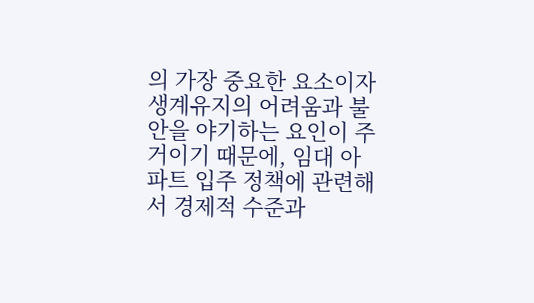의 가장 중요한 요소이자 생계유지의 어려움과 불안을 야기하는 요인이 주거이기 때문에, 임대 아파트 입주 정책에 관련해서 경제적 수준과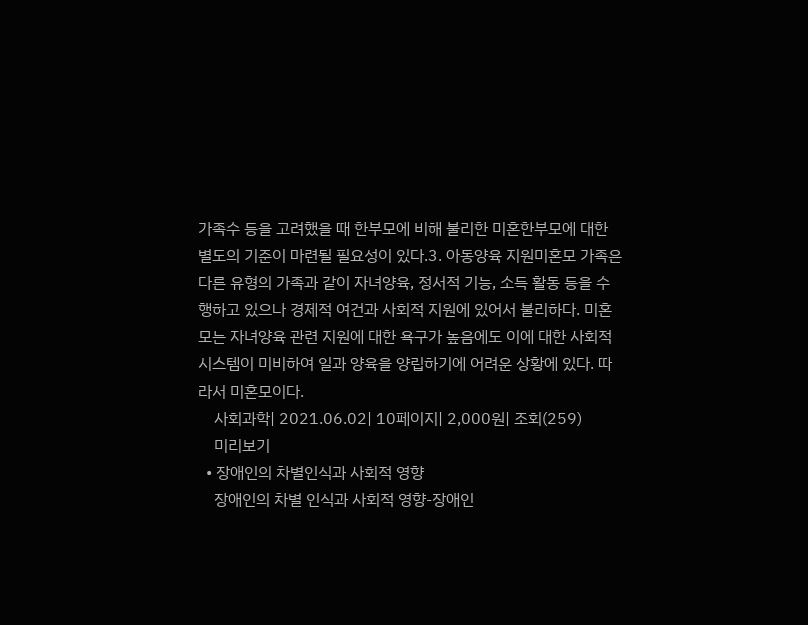가족수 등을 고려했을 때 한부모에 비해 불리한 미혼한부모에 대한 별도의 기준이 마련될 필요성이 있다.3. 아동양육 지원미혼모 가족은 다른 유형의 가족과 같이 자녀양육, 정서적 기능, 소득 활동 등을 수행하고 있으나 경제적 여건과 사회적 지원에 있어서 불리하다. 미혼모는 자녀양육 관련 지원에 대한 욕구가 높음에도 이에 대한 사회적 시스템이 미비하여 일과 양육을 양립하기에 어려운 상황에 있다. 따라서 미혼모이다.
    사회과학| 2021.06.02| 10페이지| 2,000원| 조회(259)
    미리보기
  • 장애인의 차별인식과 사회적 영향
    장애인의 차별 인식과 사회적 영향-장애인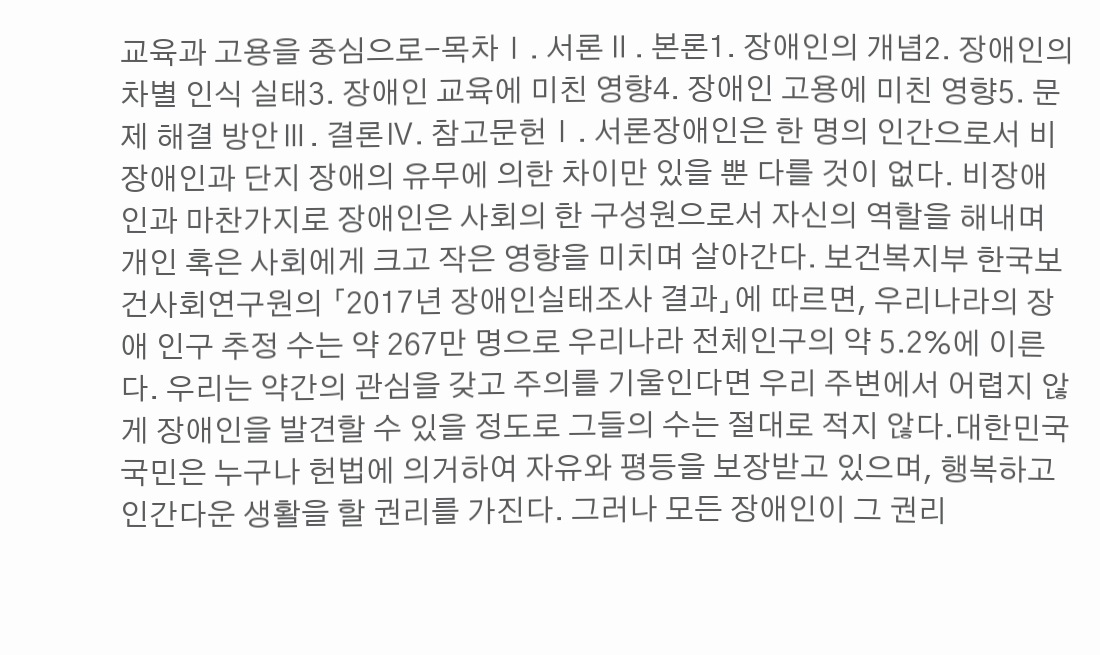교육과 고용을 중심으로-목차Ⅰ. 서론Ⅱ. 본론1. 장애인의 개념2. 장애인의 차별 인식 실태3. 장애인 교육에 미친 영향4. 장애인 고용에 미친 영향5. 문제 해결 방안Ⅲ. 결론Ⅳ. 참고문헌Ⅰ. 서론장애인은 한 명의 인간으로서 비장애인과 단지 장애의 유무에 의한 차이만 있을 뿐 다를 것이 없다. 비장애인과 마찬가지로 장애인은 사회의 한 구성원으로서 자신의 역할을 해내며 개인 혹은 사회에게 크고 작은 영향을 미치며 살아간다. 보건복지부 한국보건사회연구원의 「2017년 장애인실태조사 결과」에 따르면, 우리나라의 장애 인구 추정 수는 약 267만 명으로 우리나라 전체인구의 약 5.2%에 이른다. 우리는 약간의 관심을 갖고 주의를 기울인다면 우리 주변에서 어렵지 않게 장애인을 발견할 수 있을 정도로 그들의 수는 절대로 적지 않다.대한민국 국민은 누구나 헌법에 의거하여 자유와 평등을 보장받고 있으며, 행복하고 인간다운 생활을 할 권리를 가진다. 그러나 모든 장애인이 그 권리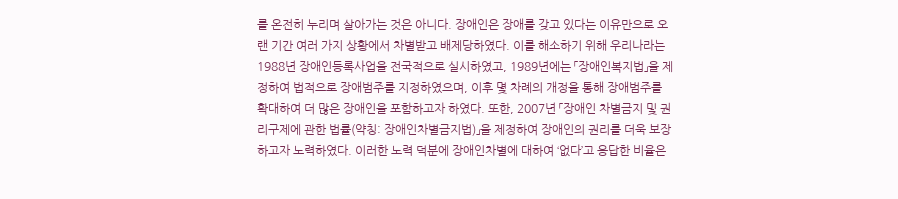를 온전히 누리며 살아가는 것은 아니다. 장애인은 장애를 갖고 있다는 이유만으로 오랜 기간 여러 가지 상황에서 차별받고 배제당하였다. 이를 해소하기 위해 우리나라는 1988년 장애인등록사업을 전국적으로 실시하였고, 1989년에는 「장애인복지법」을 제정하여 법적으로 장애범주를 지정하였으며, 이후 몇 차례의 개정을 통해 장애범주를 확대하여 더 많은 장애인을 포함하고자 하였다. 또한, 2007년 「장애인 차별금지 및 권리구제에 관한 법률(약칭: 장애인차별금지법)」을 제정하여 장애인의 권리를 더욱 보장하고자 노력하였다. 이러한 노력 덕분에 장애인차별에 대하여 ‘없다’고 응답한 비율은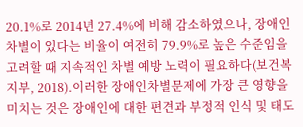20.1%로 2014년 27.4%에 비해 감소하였으나, 장애인차별이 있다는 비율이 여전히 79.9%로 높은 수준임을 고려할 때 지속적인 차별 예방 노력이 필요하다(보건복지부, 2018).이러한 장애인차별문제에 가장 큰 영향을 미치는 것은 장애인에 대한 편견과 부정적 인식 및 태도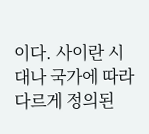이다. 사이란 시대나 국가에 따라 다르게 정의된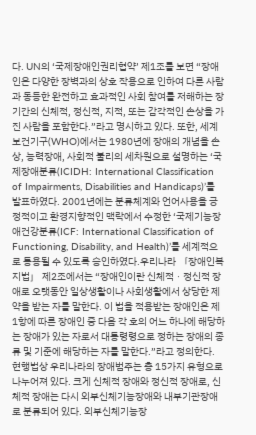다. UN의 ‘국제장애인권리협약’ 제1조를 보면 “장애인은 다양한 장벽과의 상호 작용으로 인하여 다른 사람과 동등한 완전하고 효과적인 사회 참여를 저해하는 장기간의 신체적, 정신적, 지적, 또는 감각적인 손상을 가진 사람을 포함한다.”라고 명시하고 있다. 또한, 세계보건기구(WHO)에서는 1980년에 장애의 개념을 손상, 능력장애, 사회적 불리의 세차원으로 설명하는 ‘국제장애분류(ICIDH: International Classification of Impairments, Disabilities and Handicaps)’를 발표하였다. 2001년에는 분류체계와 언어사용을 긍정적이고 환경지향적인 맥락에서 수정한 ‘국제기능장애건강분류(ICF: International Classification of Functioning, Disability, and Health)’를 세계적으로 통용될 수 있도록 승인하였다.우리나라 「장애인복지법」 제2조에서는 “장애인이란 신체적ㆍ정신적 장애로 오랫동안 일상생활이나 사회생활에서 상당한 제약을 받는 자를 말한다. 이 법을 적용받는 장애인은 제1항에 따른 장애인 중 다음 각 호의 어느 하나에 해당하는 장애가 있는 자로서 대통령령으로 정하는 장애의 종류 및 기준에 해당하는 자를 말한다.”라고 정의한다. 현행법상 우리나라의 장애범주는 총 15가지 유형으로 나누어져 있다. 크게 신체적 장애와 정신적 장애로, 신체적 장애는 다시 외부신체기능장애와 내부기관장애로 분류되어 있다. 외부신체기능장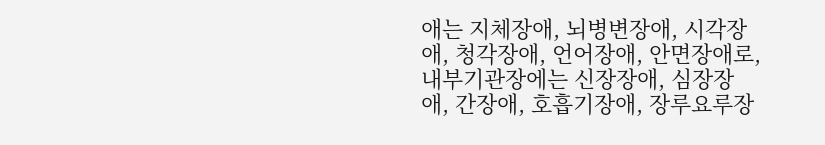애는 지체장애, 뇌병변장애, 시각장애, 청각장애, 언어장애, 안면장애로, 내부기관장에는 신장장애, 심장장애, 간장애, 호흡기장애, 장루요루장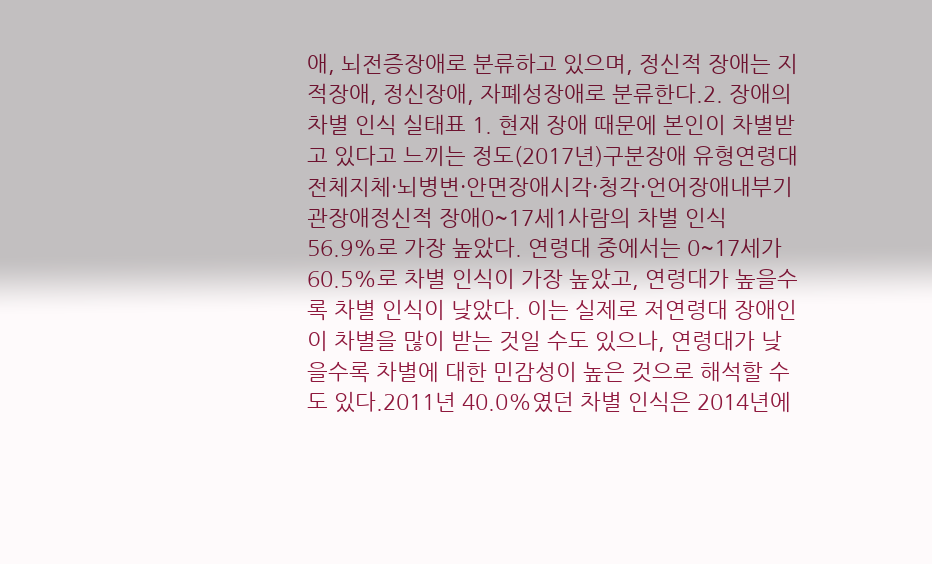애, 뇌전증장애로 분류하고 있으며, 정신적 장애는 지적장애, 정신장애, 자폐성장애로 분류한다.2. 장애의 차별 인식 실태표 1. 현재 장애 때문에 본인이 차별받고 있다고 느끼는 정도(2017년)구분장애 유형연령대전체지체·뇌병변·안면장애시각·청각·언어장애내부기관장애정신적 장애0~17세1사람의 차별 인식 56.9%로 가장 높았다. 연령대 중에서는 0~17세가 60.5%로 차별 인식이 가장 높았고, 연령대가 높을수록 차별 인식이 낮았다. 이는 실제로 저연령대 장애인이 차별을 많이 받는 것일 수도 있으나, 연령대가 낮을수록 차별에 대한 민감성이 높은 것으로 해석할 수도 있다.2011년 40.0%였던 차별 인식은 2014년에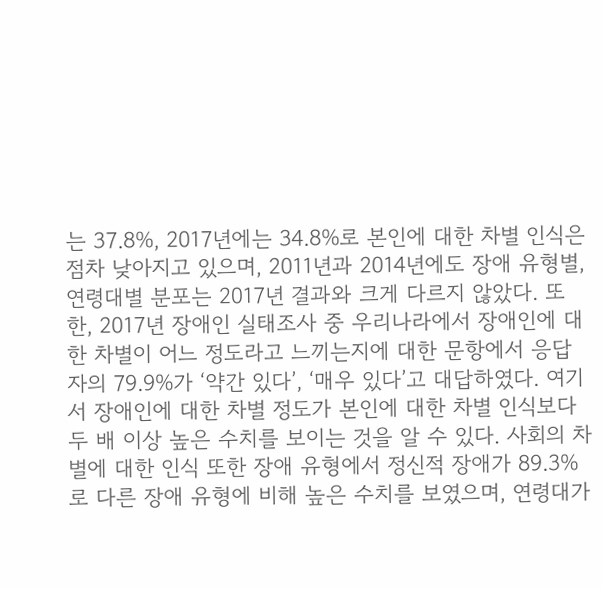는 37.8%, 2017년에는 34.8%로 본인에 대한 차별 인식은 점차 낮아지고 있으며, 2011년과 2014년에도 장애 유형별, 연령대별 분포는 2017년 결과와 크게 다르지 않았다. 또한, 2017년 장애인 실태조사 중 우리나라에서 장애인에 대한 차별이 어느 정도라고 느끼는지에 대한 문항에서 응답자의 79.9%가 ‘약간 있다’, ‘매우 있다’고 대답하였다. 여기서 장애인에 대한 차별 정도가 본인에 대한 차별 인식보다 두 배 이상 높은 수치를 보이는 것을 알 수 있다. 사회의 차별에 대한 인식 또한 장애 유형에서 정신적 장애가 89.3%로 다른 장애 유형에 비해 높은 수치를 보였으며, 연령대가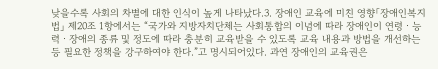낮을수록 사회의 차별에 대한 인식이 높게 나타났다.3. 장애인 교육에 미친 영향「장애인복지법」 제20조 1항에서는 “국가와 지방자치단체는 사회통합의 이념에 따라 장애인이 연령ㆍ능력ㆍ장애의 종류 및 정도에 따라 충분히 교육받을 수 있도록 교육 내용과 방법을 개선하는 등 필요한 정책을 강구하여야 한다.”고 명시되어있다. 과연 장애인의 교육권은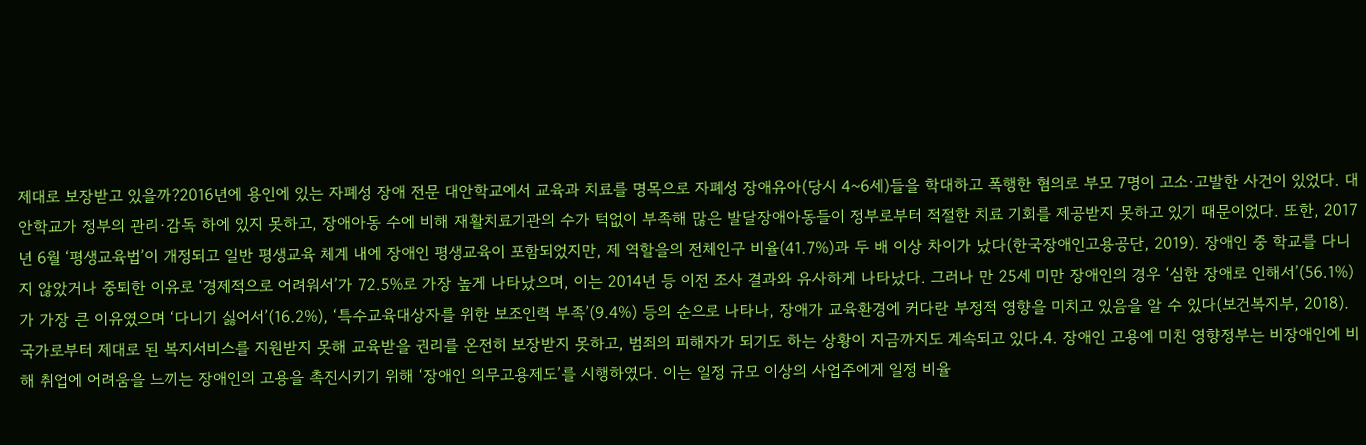제대로 보장받고 있을까?2016년에 용인에 있는 자폐성 장애 전문 대안학교에서 교육과 치료를 명목으로 자폐성 장애유아(당시 4~6세)들을 학대하고 폭행한 혐의로 부모 7명이 고소·고발한 사건이 있었다. 대안학교가 정부의 관리·감독 하에 있지 못하고, 장애아동 수에 비해 재활치료기관의 수가 턱없이 부족해 많은 발달장애아동들이 정부로부터 적절한 치료 기회를 제공받지 못하고 있기 때문이었다. 또한, 2017년 6월 ‘평생교육법’이 개정되고 일반 평생교육 체계 내에 장애인 평생교육이 포함되었지만, 제 역할을의 전체인구 비율(41.7%)과 두 배 이상 차이가 났다(한국장애인고용공단, 2019). 장애인 중 학교를 다니지 않았거나 중퇴한 이유로 ‘경제적으로 어려워서’가 72.5%로 가장 높게 나타났으며, 이는 2014년 등 이전 조사 결과와 유사하게 나타났다. 그러나 만 25세 미만 장애인의 경우 ‘심한 장애로 인해서’(56.1%)가 가장 큰 이유였으며 ‘다니기 싫어서’(16.2%), ‘특수교육대상자를 위한 보조인력 부족’(9.4%) 등의 순으로 나타나, 장애가 교육환경에 커다란 부정적 영향을 미치고 있음을 알 수 있다(보건복지부, 2018). 국가로부터 제대로 된 복지서비스를 지원받지 못해 교육받을 권리를 온전히 보장받지 못하고, 범죄의 피해자가 되기도 하는 상황이 지금까지도 계속되고 있다.4. 장애인 고용에 미친 영향정부는 비장애인에 비해 취업에 어려움을 느끼는 장애인의 고용을 촉진시키기 위해 ‘장애인 의무고용제도’를 시행하였다. 이는 일정 규모 이상의 사업주에게 일정 비율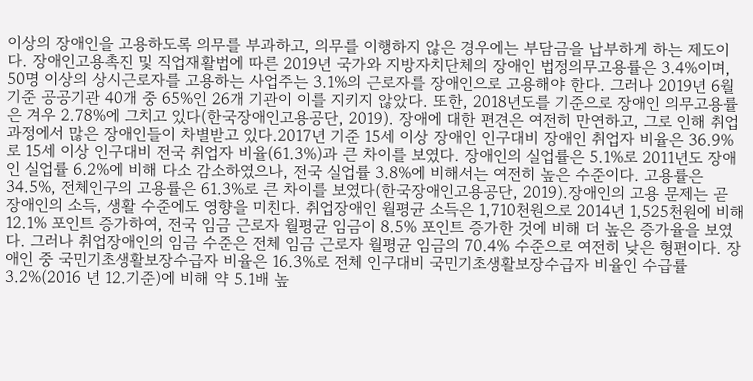이상의 장애인을 고용하도록 의무를 부과하고, 의무를 이행하지 않은 경우에는 부담금을 납부하게 하는 제도이다. 장애인고용촉진 및 직업재활법에 따른 2019년 국가와 지방자치단체의 장애인 법정의무고용률은 3.4%이며, 50명 이상의 상시근로자를 고용하는 사업주는 3.1%의 근로자를 장애인으로 고용해야 한다. 그러나 2019년 6월 기준 공공기관 40개 중 65%인 26개 기관이 이를 지키지 않았다. 또한, 2018년도를 기준으로 장애인 의무고용률은 겨우 2.78%에 그치고 있다(한국장애인고용공단, 2019). 장애에 대한 편견은 여전히 만연하고, 그로 인해 취업 과정에서 많은 장애인들이 차별받고 있다.2017년 기준 15세 이상 장애인 인구대비 장애인 취업자 비율은 36.9%로 15세 이상 인구대비 전국 취업자 비율(61.3%)과 큰 차이를 보였다. 장애인의 실업률은 5.1%로 2011년도 장애인 실업률 6.2%에 비해 다소 감소하였으나, 전국 실업률 3.8%에 비해서는 여전히 높은 수준이다. 고용률은 34.5%, 전체인구의 고용률은 61.3%로 큰 차이를 보였다(한국장애인고용공단, 2019).장애인의 고용 문제는 곧 장애인의 소득, 생활 수준에도 영향을 미친다. 취업장애인 월평균 소득은 1,710천원으로 2014년 1,525천원에 비해 12.1% 포인트 증가하여, 전국 임금 근로자 월평균 임금이 8.5% 포인트 증가한 것에 비해 더 높은 증가율을 보였다. 그러나 취업장애인의 임금 수준은 전체 임금 근로자 월평균 임금의 70.4% 수준으로 여전히 낮은 형편이다. 장애인 중 국민기초생활보장수급자 비율은 16.3%로 전체 인구대비 국민기초생활보장수급자 비율인 수급률 3.2%(2016 년 12.기준)에 비해 약 5.1배 높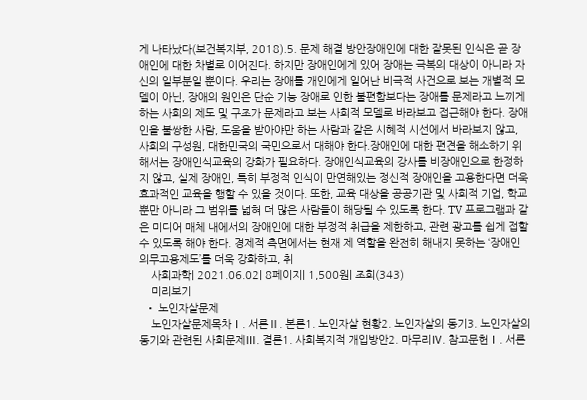게 나타났다(보건복지부, 2018).5. 문제 해결 방안장애인에 대한 잘못된 인식은 곧 장애인에 대한 차별로 이어진다. 하지만 장애인에게 있어 장애는 극복의 대상이 아니라 자신의 일부분일 뿐이다. 우리는 장애를 개인에게 일어난 비극적 사건으로 보는 개별적 모델이 아닌, 장애의 원인은 단순 기능 장애로 인한 불편함보다는 장애를 문제라고 느끼게 하는 사회의 제도 및 구조가 문제라고 보는 사회적 모델로 바라보고 접근해야 한다. 장애인을 불쌍한 사람, 도움을 받아야만 하는 사람과 같은 시혜적 시선에서 바라보지 않고, 사회의 구성원, 대한민국의 국민으로서 대해야 한다.장애인에 대한 편견을 해소하기 위해서는 장애인식교육의 강화가 필요하다. 장애인식교육의 강사를 비장애인으로 한정하지 않고, 실제 장애인, 특히 부정적 인식이 만연해있는 정신적 장애인을 고용한다면 더욱 효과적인 교육을 행할 수 있을 것이다. 또한, 교육 대상을 공공기관 및 사회적 기업, 학교뿐만 아니라 그 범위를 넓혀 더 많은 사람들이 해당될 수 있도록 한다. TV 프로그램과 같은 미디어 매체 내에서의 장애인에 대한 부정적 취급을 제한하고, 관련 광고를 쉽게 접할 수 있도록 해야 한다. 경제적 측면에서는 현재 제 역할을 완전히 해내지 못하는 ‘장애인 의무고용제도’를 더욱 강화하고, 취
    사회과학| 2021.06.02| 8페이지| 1,500원| 조회(343)
    미리보기
  • 노인자살문제
    노인자살문제목차Ⅰ. 서론Ⅱ. 본론1. 노인자살 현황2. 노인자살의 동기3. 노인자살의 동기와 관련된 사회문제Ⅲ. 결론1. 사회복지적 개입방안2. 마무리Ⅳ. 참고문헌Ⅰ. 서론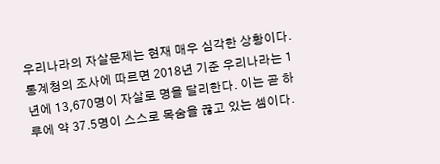우리나라의 자살문제는 현재 매우 심각한 상황이다. 통계청의 조사에 따르면 2018년 기준 우리나라는 1년에 13,670명이 자살로 명을 달리한다. 이는 곧 하루에 약 37.5명이 스스로 목숨을 끊고 있는 셈이다.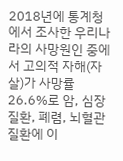2018년에 통계청에서 조사한 우리나라의 사망원인 중에서 고의적 자해(자살)가 사망률 26.6%로 암, 심장 질환, 폐렴, 뇌혈관 질환에 이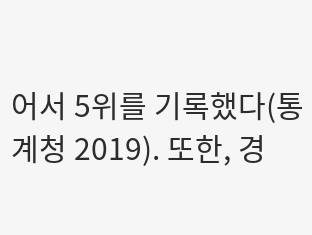어서 5위를 기록했다(통계청 2019). 또한, 경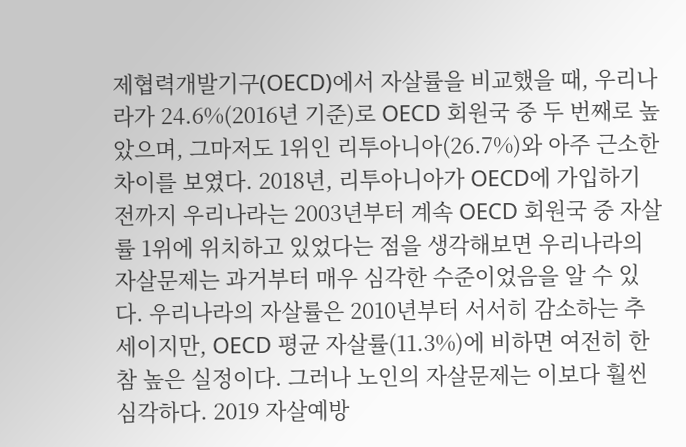제협력개발기구(OECD)에서 자살률을 비교했을 때, 우리나라가 24.6%(2016년 기준)로 OECD 회원국 중 두 번째로 높았으며, 그마저도 1위인 리투아니아(26.7%)와 아주 근소한 차이를 보였다. 2018년, 리투아니아가 OECD에 가입하기 전까지 우리나라는 2003년부터 계속 OECD 회원국 중 자살률 1위에 위치하고 있었다는 점을 생각해보면 우리나라의 자살문제는 과거부터 매우 심각한 수준이었음을 알 수 있다. 우리나라의 자살률은 2010년부터 서서히 감소하는 추세이지만, OECD 평균 자살률(11.3%)에 비하면 여전히 한참 높은 실정이다. 그러나 노인의 자살문제는 이보다 훨씬 심각하다. 2019 자살예방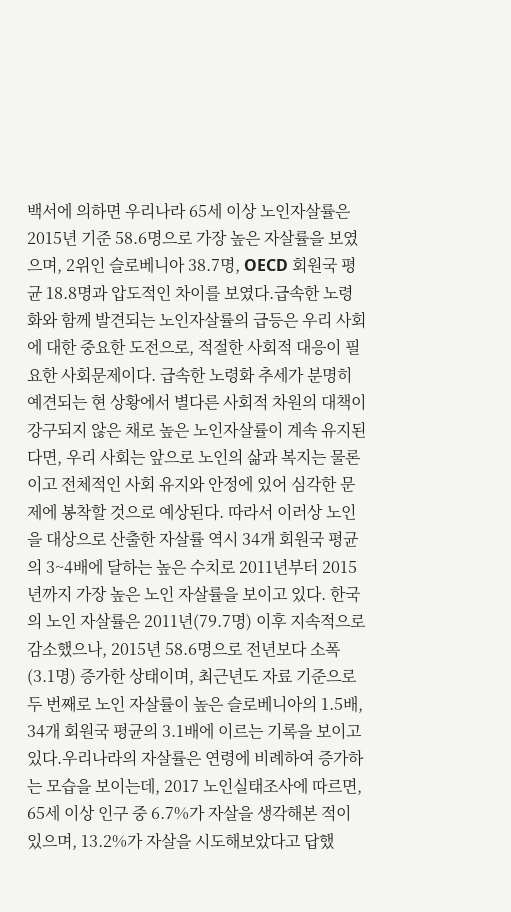백서에 의하면 우리나라 65세 이상 노인자살률은 2015년 기준 58.6명으로 가장 높은 자살률을 보였으며, 2위인 슬로베니아 38.7명, OECD 회원국 평균 18.8명과 압도적인 차이를 보였다.급속한 노령화와 함께 발견되는 노인자살률의 급등은 우리 사회에 대한 중요한 도전으로, 적절한 사회적 대응이 필요한 사회문제이다. 급속한 노령화 추세가 분명히 예견되는 현 상황에서 별다른 사회적 차원의 대책이 강구되지 않은 채로 높은 노인자살률이 계속 유지된다면, 우리 사회는 앞으로 노인의 삶과 복지는 물론이고 전체적인 사회 유지와 안정에 있어 심각한 문제에 봉착할 것으로 예상된다. 따라서 이러상 노인을 대상으로 산출한 자살률 역시 34개 회원국 평균의 3~4배에 달하는 높은 수치로 2011년부터 2015년까지 가장 높은 노인 자살률을 보이고 있다. 한국의 노인 자살률은 2011년(79.7명) 이후 지속적으로 감소했으나, 2015년 58.6명으로 전년보다 소폭(3.1명) 증가한 상태이며, 최근년도 자료 기준으로 두 번째로 노인 자살률이 높은 슬로베니아의 1.5배, 34개 회원국 평균의 3.1배에 이르는 기록을 보이고 있다.우리나라의 자살률은 연령에 비례하여 증가하는 모습을 보이는데, 2017 노인실태조사에 따르면, 65세 이상 인구 중 6.7%가 자살을 생각해본 적이 있으며, 13.2%가 자살을 시도해보았다고 답했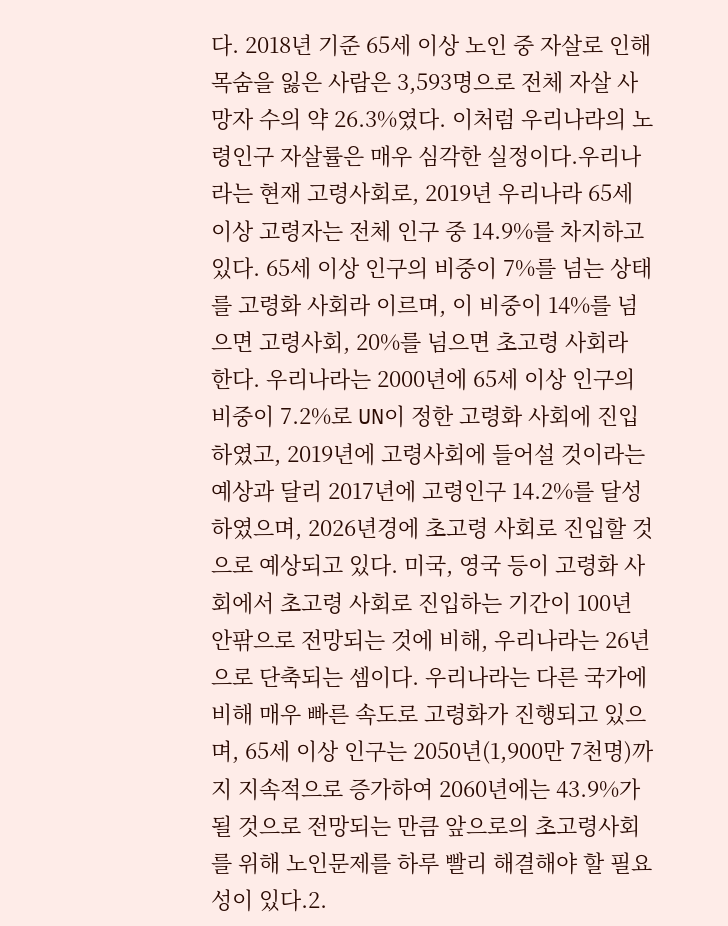다. 2018년 기준 65세 이상 노인 중 자살로 인해 목숨을 잃은 사람은 3,593명으로 전체 자살 사망자 수의 약 26.3%였다. 이처럼 우리나라의 노령인구 자살률은 매우 심각한 실정이다.우리나라는 현재 고령사회로, 2019년 우리나라 65세 이상 고령자는 전체 인구 중 14.9%를 차지하고 있다. 65세 이상 인구의 비중이 7%를 넘는 상태를 고령화 사회라 이르며, 이 비중이 14%를 넘으면 고령사회, 20%를 넘으면 초고령 사회라 한다. 우리나라는 2000년에 65세 이상 인구의 비중이 7.2%로 UN이 정한 고령화 사회에 진입하였고, 2019년에 고령사회에 들어설 것이라는 예상과 달리 2017년에 고령인구 14.2%를 달성하였으며, 2026년경에 초고령 사회로 진입할 것으로 예상되고 있다. 미국, 영국 등이 고령화 사회에서 초고령 사회로 진입하는 기간이 100년 안팎으로 전망되는 것에 비해, 우리나라는 26년으로 단축되는 셈이다. 우리나라는 다른 국가에 비해 매우 빠른 속도로 고령화가 진행되고 있으며, 65세 이상 인구는 2050년(1,900만 7천명)까지 지속적으로 증가하여 2060년에는 43.9%가 될 것으로 전망되는 만큼 앞으로의 초고령사회를 위해 노인문제를 하루 빨리 해결해야 할 필요성이 있다.2.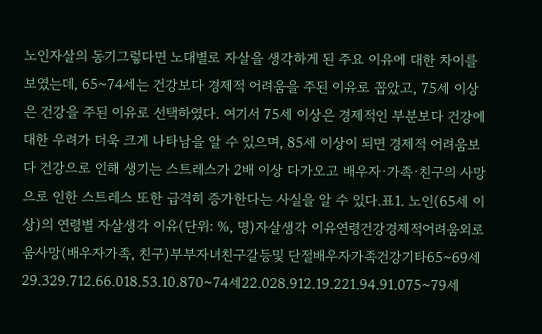노인자살의 동기그렇다면 노대별로 자살을 생각하게 된 주요 이유에 대한 차이를 보였는데, 65~74세는 건강보다 경제적 어려움을 주된 이유로 꼽았고, 75세 이상은 건강을 주된 이유로 선택하였다. 여기서 75세 이상은 경제적인 부분보다 건강에 대한 우려가 더욱 크게 나타남을 알 수 있으며, 85세 이상이 되면 경제적 어려움보다 건강으로 인해 생기는 스트레스가 2배 이상 다가오고 배우자·가족·친구의 사망으로 인한 스트레스 또한 급격히 증가한다는 사실을 알 수 있다.표1. 노인(65세 이상)의 연령별 자살생각 이유(단위: %, 명)자살생각 이유연령건강경제적어려움외로움사망(배우자가족, 친구)부부자녀친구갈등및 단절배우자가족건강기타65~69세29.329.712.66.018.53.10.870~74세22.028.912.19.221.94.91.075~79세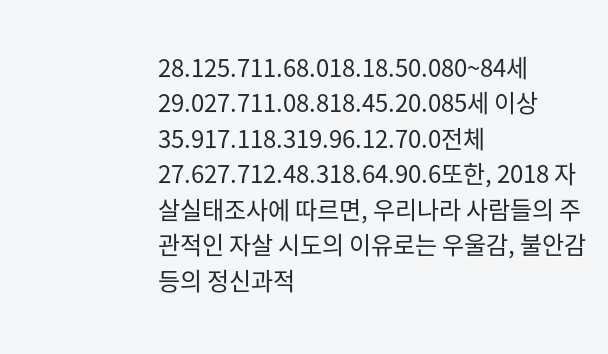28.125.711.68.018.18.50.080~84세29.027.711.08.818.45.20.085세 이상35.917.118.319.96.12.70.0전체27.627.712.48.318.64.90.6또한, 2018 자살실태조사에 따르면, 우리나라 사람들의 주관적인 자살 시도의 이유로는 우울감, 불안감 등의 정신과적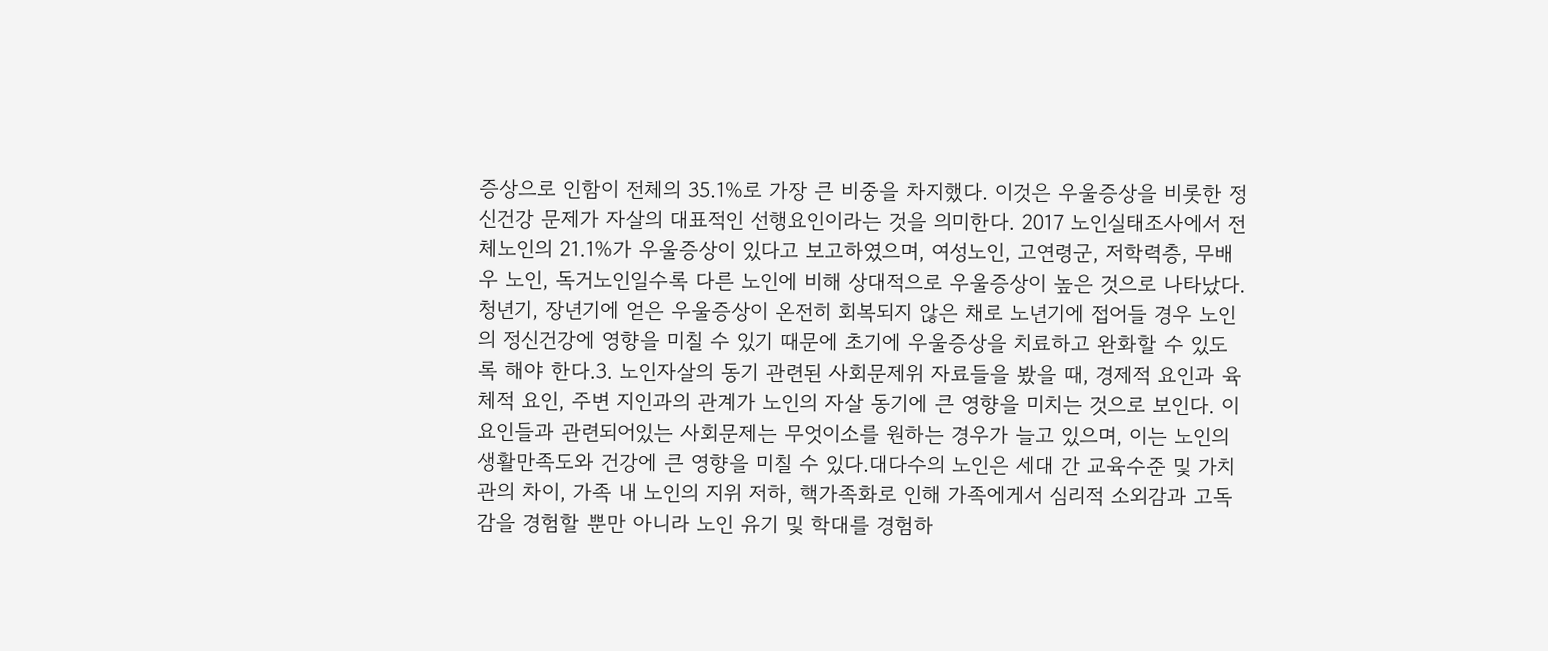증상으로 인함이 전체의 35.1%로 가장 큰 비중을 차지했다. 이것은 우울증상을 비롯한 정신건강 문제가 자살의 대표적인 선행요인이라는 것을 의미한다. 2017 노인실태조사에서 전체노인의 21.1%가 우울증상이 있다고 보고하였으며, 여성노인, 고연령군, 저학력층, 무배우 노인, 독거노인일수록 다른 노인에 비해 상대적으로 우울증상이 높은 것으로 나타났다. 청년기, 장년기에 얻은 우울증상이 온전히 회복되지 않은 채로 노년기에 접어들 경우 노인의 정신건강에 영향을 미칠 수 있기 때문에 초기에 우울증상을 치료하고 완화할 수 있도록 해야 한다.3. 노인자살의 동기 관련된 사회문제위 자료들을 봤을 때, 경제적 요인과 육체적 요인, 주변 지인과의 관계가 노인의 자살 동기에 큰 영향을 미치는 것으로 보인다. 이 요인들과 관련되어있는 사회문제는 무엇이소를 원하는 경우가 늘고 있으며, 이는 노인의 생활만족도와 건강에 큰 영향을 미칠 수 있다.대다수의 노인은 세대 간 교육수준 및 가치관의 차이, 가족 내 노인의 지위 저하, 핵가족화로 인해 가족에게서 심리적 소외감과 고독감을 경험할 뿐만 아니라 노인 유기 및 학대를 경험하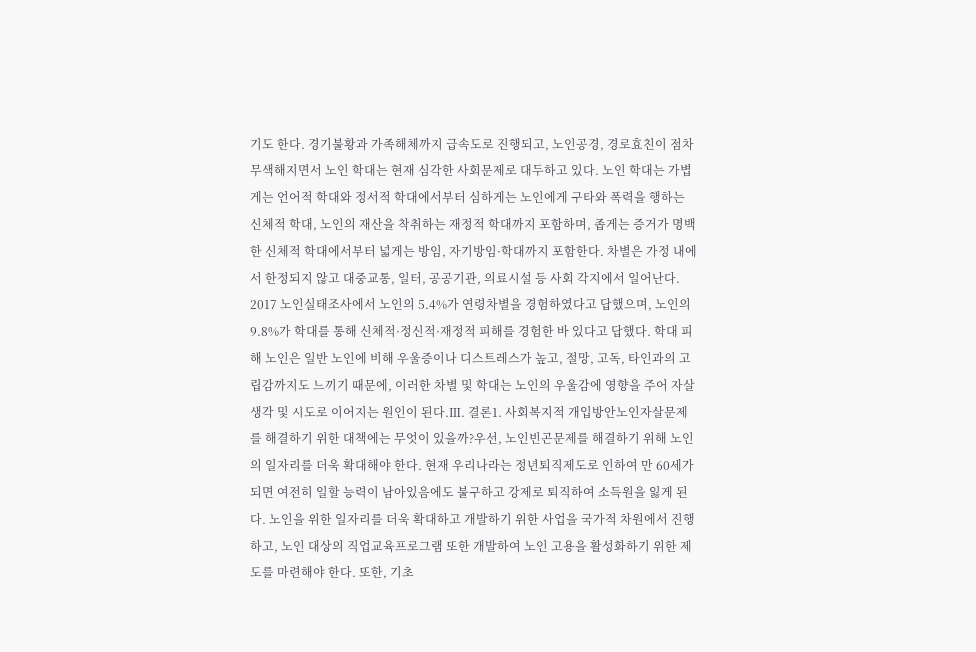기도 한다. 경기불황과 가족해체까지 급속도로 진행되고, 노인공경, 경로효친이 점차 무색해지면서 노인 학대는 현재 심각한 사회문제로 대두하고 있다. 노인 학대는 가볍게는 언어적 학대와 정서적 학대에서부터 심하게는 노인에게 구타와 폭력을 행하는 신체적 학대, 노인의 재산을 착취하는 재정적 학대까지 포함하며, 좁게는 증거가 명백한 신체적 학대에서부터 넓게는 방임, 자기방임·학대까지 포함한다. 차별은 가정 내에서 한정되지 않고 대중교통, 일터, 공공기관, 의료시설 등 사회 각지에서 일어난다. 2017 노인실태조사에서 노인의 5.4%가 연령차별을 경험하였다고 답했으며, 노인의 9.8%가 학대를 통해 신체적·정신적·재정적 피해를 경험한 바 있다고 답했다. 학대 피해 노인은 일반 노인에 비해 우울증이나 디스트레스가 높고, 절망, 고독, 타인과의 고립감까지도 느끼기 때문에, 이러한 차별 및 학대는 노인의 우울감에 영향을 주어 자살 생각 및 시도로 이어지는 원인이 된다.Ⅲ. 결론1. 사회복지적 개입방안노인자살문제를 해결하기 위한 대책에는 무엇이 있을까?우선, 노인빈곤문제를 해결하기 위해 노인의 일자리를 더욱 확대해야 한다. 현재 우리나라는 정년퇴직제도로 인하여 만 60세가 되면 여전히 일할 능력이 남아있음에도 불구하고 강제로 퇴직하여 소득원을 잃게 된다. 노인을 위한 일자리를 더욱 확대하고 개발하기 위한 사업을 국가적 차원에서 진행하고, 노인 대상의 직업교육프로그램 또한 개발하여 노인 고용을 활성화하기 위한 제도를 마련해야 한다. 또한, 기초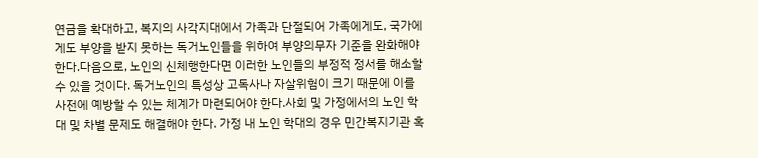연금을 확대하고, 복지의 사각지대에서 가족과 단절되어 가족에게도, 국가에게도 부양을 받지 못하는 독거노인들을 위하여 부양의무자 기준을 완화해야 한다.다음으로, 노인의 신체행한다면 이러한 노인들의 부정적 정서를 해소할 수 있을 것이다. 독거노인의 특성상 고독사나 자살위험이 크기 때문에 이를 사전에 예방할 수 있는 체계가 마련되어야 한다.사회 및 가정에서의 노인 학대 및 차별 문제도 해결해야 한다. 가정 내 노인 학대의 경우 민간복지기관 혹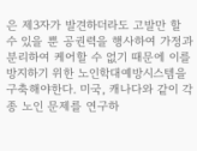은 제3자가 발견하더라도 고발만 할 수 있을 뿐 공권력을 행사하여 가정과 분리하여 케어할 수 없기 때문에 이를 방지하기 위한 노인학대예방시스템을 구축해야한다. 미국, 캐나다와 같이 각종 노인 문제를 연구하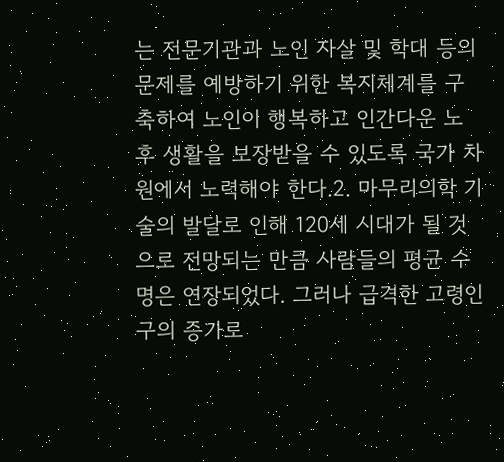는 전문기관과 노인 자살 및 학대 등의 문제를 예방하기 위한 복지체계를 구축하여 노인이 행복하고 인간다운 노후 생활을 보장받을 수 있도록 국가 차원에서 노력해야 한다.2. 마무리의학 기술의 발달로 인해 120세 시대가 될 것으로 전망되는 만큼 사람들의 평균 수명은 연장되었다. 그러나 급격한 고령인구의 증가로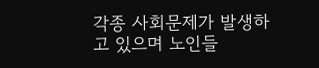각종 사회문제가 발생하고 있으며 노인들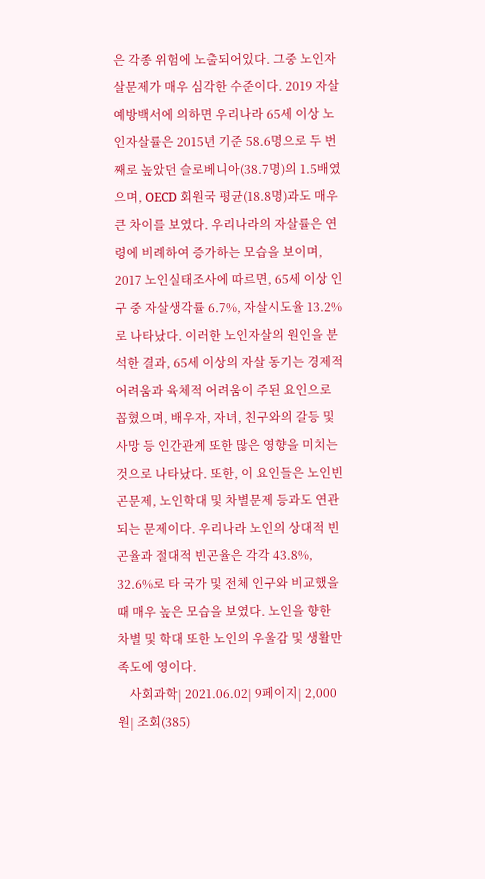은 각종 위험에 노출되어있다. 그중 노인자살문제가 매우 심각한 수준이다. 2019 자살예방백서에 의하면 우리나라 65세 이상 노인자살률은 2015년 기준 58.6명으로 두 번째로 높았던 슬로베니아(38.7명)의 1.5배였으며, OECD 회원국 평균(18.8명)과도 매우 큰 차이를 보였다. 우리나라의 자살률은 연령에 비례하여 증가하는 모습을 보이며, 2017 노인실태조사에 따르면, 65세 이상 인구 중 자살생각률 6.7%, 자살시도율 13.2%로 나타났다. 이러한 노인자살의 원인을 분석한 결과, 65세 이상의 자살 동기는 경제적 어려움과 육체적 어려움이 주된 요인으로 꼽혔으며, 배우자, 자녀, 친구와의 갈등 및 사망 등 인간관계 또한 많은 영향을 미치는 것으로 나타났다. 또한, 이 요인들은 노인빈곤문제, 노인학대 및 차별문제 등과도 연관되는 문제이다. 우리나라 노인의 상대적 빈곤율과 절대적 빈곤율은 각각 43.8%, 32.6%로 타 국가 및 전체 인구와 비교했을 때 매우 높은 모습을 보였다. 노인을 향한 차별 및 학대 또한 노인의 우울감 및 생활만족도에 영이다.
    사회과학| 2021.06.02| 9페이지| 2,000원| 조회(385)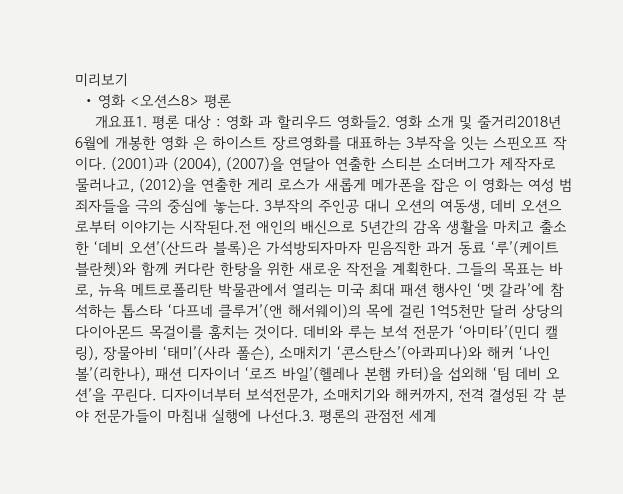미리보기
  • 영화 <오션스8> 평론
    개요표1. 평론 대상 : 영화 과 할리우드 영화들2. 영화 소개 및 줄거리2018년 6월에 개봉한 영화 은 하이스트 장르영화를 대표하는 3부작을 잇는 스핀오프 작이다. (2001)과 (2004), (2007)을 연달아 연출한 스티븐 소더버그가 제작자로 물러나고, (2012)을 연출한 게리 로스가 새롭게 메가폰을 잡은 이 영화는 여성 범죄자들을 극의 중심에 놓는다. 3부작의 주인공 대니 오션의 여동생, 데비 오션으로부터 이야기는 시작된다.전 애인의 배신으로 5년간의 감옥 생활을 마치고 출소한 ‘데비 오션’(산드라 블록)은 가석방되자마자 믿음직한 과거 동료 ‘루’(케이트 블란쳇)와 함께 커다란 한탕을 위한 새로운 작전을 계획한다. 그들의 목표는 바로, 뉴욕 메트로폴리탄 박물관에서 열리는 미국 최대 패션 행사인 ‘멧 갈라’에 참석하는 톱스타 ‘다프네 클루거’(앤 해서웨이)의 목에 걸린 1억5천만 달러 상당의 다이아몬드 목걸이를 훔치는 것이다. 데비와 루는 보석 전문가 ‘아미타’(민디 캘링), 장물아비 ‘태미’(사라 폴슨), 소매치기 ‘콘스탄스’(아콰피나)와 해커 ‘나인 볼’(리한나), 패션 디자이너 ‘로즈 바일’(헬레나 본햄 카터)을 섭외해 ‘팀 데비 오션’을 꾸린다. 디자이너부터 보석전문가, 소매치기와 해커까지, 전격 결성된 각 분야 전문가들이 마침내 실행에 나선다.3. 평론의 관점전 세계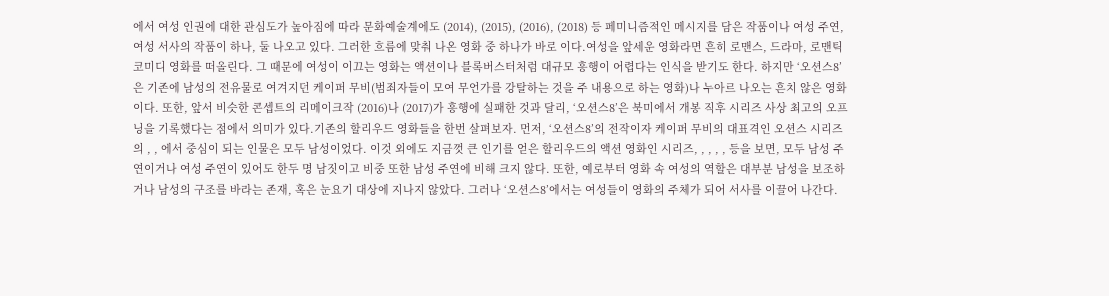에서 여성 인권에 대한 관심도가 높아짐에 따라 문화예술계에도 (2014), (2015), (2016), (2018) 등 페미니즘적인 메시지를 담은 작품이나 여성 주연, 여성 서사의 작품이 하나, 둘 나오고 있다. 그러한 흐름에 맞춰 나온 영화 중 하나가 바로 이다.여성을 앞세운 영화라면 흔히 로맨스, 드라마, 로맨틱 코미디 영화를 떠올린다. 그 때문에 여성이 이끄는 영화는 액션이나 블록버스터처럼 대규모 흥행이 어렵다는 인식을 받기도 한다. 하지만 ‘오션스8’은 기존에 남성의 전유물로 여겨지던 케이퍼 무비(범죄자들이 모여 무언가를 강탈하는 것을 주 내용으로 하는 영화)나 누아르 나오는 흔치 않은 영화이다. 또한, 앞서 비슷한 콘셉트의 리메이크작 (2016)나 (2017)가 흥행에 실패한 것과 달리, ‘오션스8’은 북미에서 개봉 직후 시리즈 사상 최고의 오프닝을 기록했다는 점에서 의미가 있다.기존의 할리우드 영화들을 한번 살펴보자. 먼저, ‘오션스8’의 전작이자 케이퍼 무비의 대표격인 오션스 시리즈의 , , 에서 중심이 되는 인물은 모두 남성이었다. 이것 외에도 지금껏 큰 인기를 얻은 할리우드의 액션 영화인 시리즈, , , , , 등을 보면, 모두 남성 주연이거나 여성 주연이 있어도 한두 명 남짓이고 비중 또한 남성 주연에 비해 크지 않다. 또한, 예로부터 영화 속 여성의 역할은 대부분 남성을 보조하거나 남성의 구조를 바라는 존재, 혹은 눈요기 대상에 지나지 않았다. 그러나 ‘오션스8’에서는 여성들이 영화의 주체가 되어 서사를 이끌어 나간다.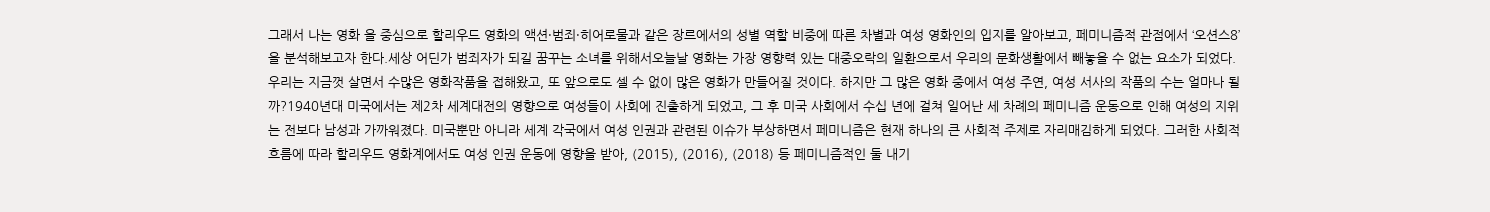그래서 나는 영화 을 중심으로 할리우드 영화의 액션·범죄·히어로물과 같은 장르에서의 성별 역할 비중에 따른 차별과 여성 영화인의 입지를 알아보고, 페미니즘적 관점에서 ‘오션스8’을 분석해보고자 한다.세상 어딘가 범죄자가 되길 꿈꾸는 소녀를 위해서오늘날 영화는 가장 영향력 있는 대중오락의 일환으로서 우리의 문화생활에서 빼놓을 수 없는 요소가 되었다. 우리는 지금껏 살면서 수많은 영화작품을 접해왔고, 또 앞으로도 셀 수 없이 많은 영화가 만들어질 것이다. 하지만 그 많은 영화 중에서 여성 주연, 여성 서사의 작품의 수는 얼마나 될까?1940년대 미국에서는 제2차 세계대전의 영향으로 여성들이 사회에 진출하게 되었고, 그 후 미국 사회에서 수십 년에 걸쳐 일어난 세 차례의 페미니즘 운동으로 인해 여성의 지위는 전보다 남성과 가까워졌다. 미국뿐만 아니라 세계 각국에서 여성 인권과 관련된 이슈가 부상하면서 페미니즘은 현재 하나의 큰 사회적 주제로 자리매김하게 되었다. 그러한 사회적 흐름에 따라 할리우드 영화계에서도 여성 인권 운동에 영향을 받아, (2015), (2016), (2018) 등 페미니즘적인 둘 내기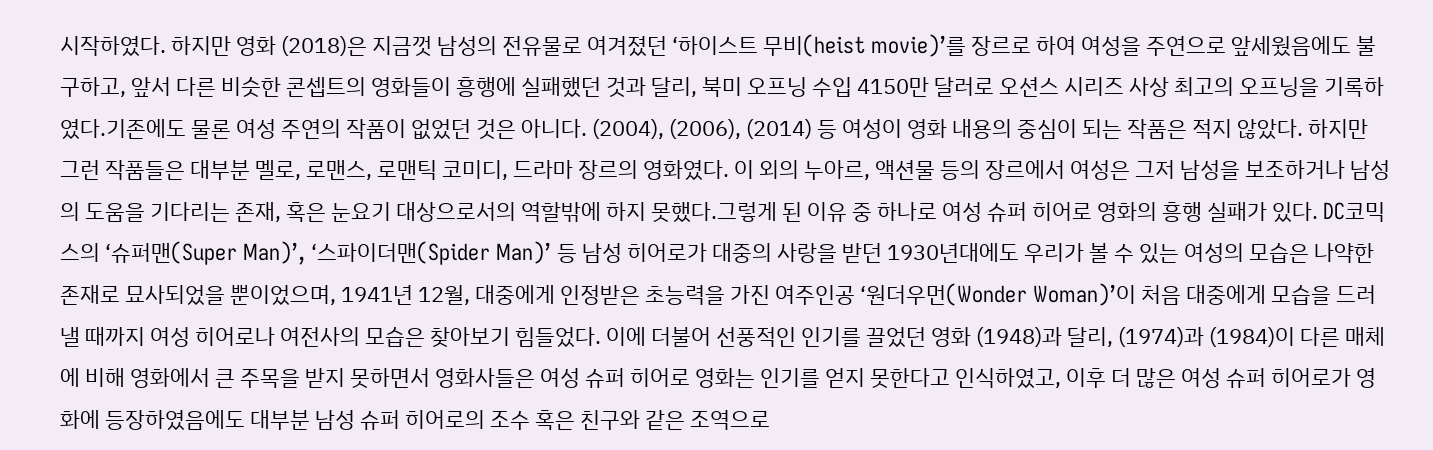시작하였다. 하지만 영화 (2018)은 지금껏 남성의 전유물로 여겨졌던 ‘하이스트 무비(heist movie)’를 장르로 하여 여성을 주연으로 앞세웠음에도 불구하고, 앞서 다른 비슷한 콘셉트의 영화들이 흥행에 실패했던 것과 달리, 북미 오프닝 수입 4150만 달러로 오션스 시리즈 사상 최고의 오프닝을 기록하였다.기존에도 물론 여성 주연의 작품이 없었던 것은 아니다. (2004), (2006), (2014) 등 여성이 영화 내용의 중심이 되는 작품은 적지 않았다. 하지만 그런 작품들은 대부분 멜로, 로맨스, 로맨틱 코미디, 드라마 장르의 영화였다. 이 외의 누아르, 액션물 등의 장르에서 여성은 그저 남성을 보조하거나 남성의 도움을 기다리는 존재, 혹은 눈요기 대상으로서의 역할밖에 하지 못했다.그렇게 된 이유 중 하나로 여성 슈퍼 히어로 영화의 흥행 실패가 있다. DC코믹스의 ‘슈퍼맨(Super Man)’, ‘스파이더맨(Spider Man)’ 등 남성 히어로가 대중의 사랑을 받던 1930년대에도 우리가 볼 수 있는 여성의 모습은 나약한 존재로 묘사되었을 뿐이었으며, 1941년 12월, 대중에게 인정받은 초능력을 가진 여주인공 ‘원더우먼(Wonder Woman)’이 처음 대중에게 모습을 드러낼 때까지 여성 히어로나 여전사의 모습은 찾아보기 힘들었다. 이에 더불어 선풍적인 인기를 끌었던 영화 (1948)과 달리, (1974)과 (1984)이 다른 매체에 비해 영화에서 큰 주목을 받지 못하면서 영화사들은 여성 슈퍼 히어로 영화는 인기를 얻지 못한다고 인식하였고, 이후 더 많은 여성 슈퍼 히어로가 영화에 등장하였음에도 대부분 남성 슈퍼 히어로의 조수 혹은 친구와 같은 조역으로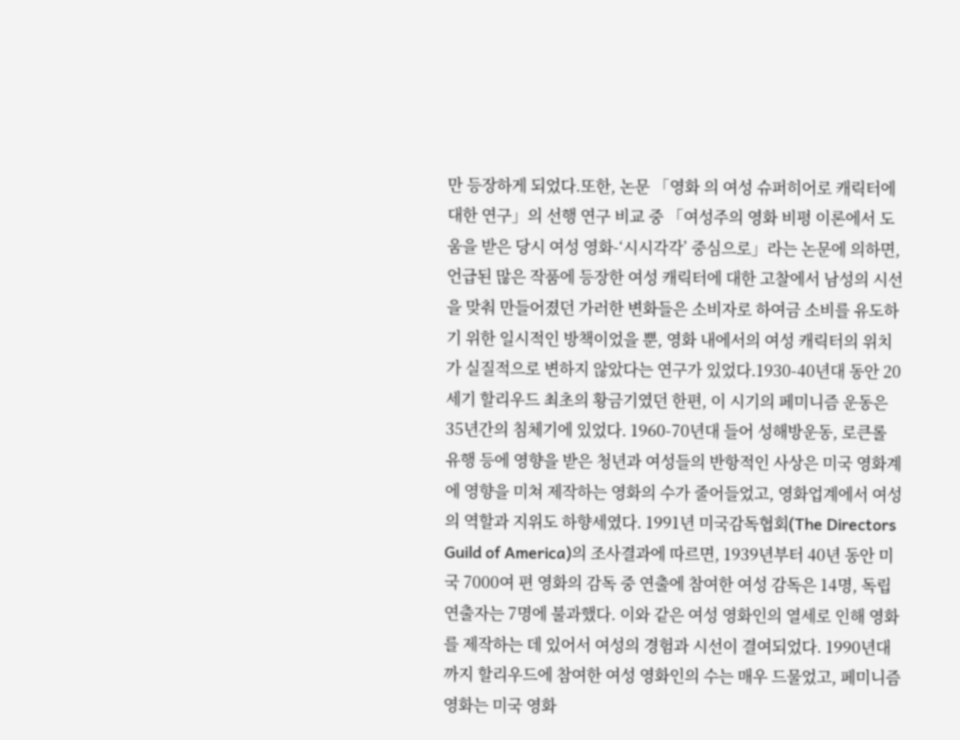만 등장하게 되었다.또한, 논문 「영화 의 여성 슈퍼히어로 캐릭터에 대한 연구」의 선행 연구 비교 중 「여성주의 영화 비평 이론에서 도움을 받은 당시 여성 영화-‘시시각각’ 중심으로」라는 논문에 의하면, 언급된 많은 작품에 등장한 여성 캐릭터에 대한 고찰에서 남성의 시선을 맞춰 만들어졌던 가러한 변화들은 소비자로 하여금 소비를 유도하기 위한 일시적인 방책이었을 뿐, 영화 내에서의 여성 캐릭터의 위치가 실질적으로 변하지 않았다는 연구가 있었다.1930-40년대 동안 20세기 할리우드 최초의 황금기였던 한편, 이 시기의 페미니즘 운동은 35년간의 침체기에 있었다. 1960-70년대 들어 성해방운동, 로큰롤 유행 등에 영향을 받은 청년과 여성들의 반항적인 사상은 미국 영화계에 영향을 미쳐 제작하는 영화의 수가 줄어들었고, 영화업계에서 여성의 역할과 지위도 하향세였다. 1991년 미국감독협회(The Directors Guild of America)의 조사결과에 따르면, 1939년부터 40년 동안 미국 7000여 편 영화의 감독 중 연출에 참여한 여성 감독은 14명, 독립 연출자는 7명에 불과했다. 이와 같은 여성 영화인의 열세로 인해 영화를 제작하는 데 있어서 여성의 경험과 시선이 결여되었다. 1990년대까지 할리우드에 참여한 여성 영화인의 수는 매우 드물었고, 페미니즘 영화는 미국 영화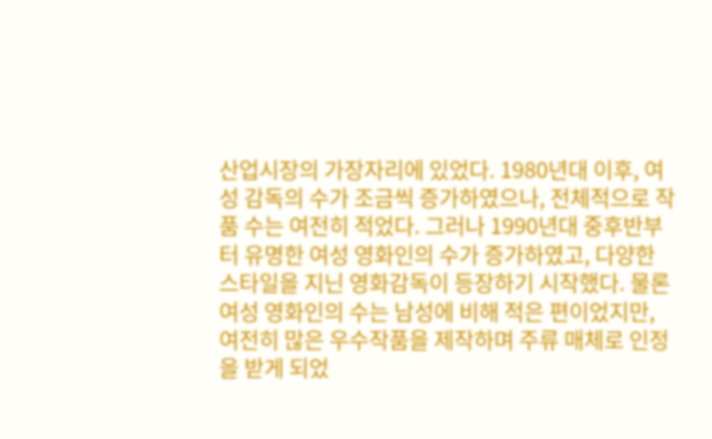산업시장의 가장자리에 있었다. 1980년대 이후, 여성 감독의 수가 조금씩 증가하였으나, 전체적으로 작품 수는 여전히 적었다. 그러나 1990년대 중후반부터 유명한 여성 영화인의 수가 증가하였고, 다양한 스타일을 지닌 영화감독이 등장하기 시작했다. 물론 여성 영화인의 수는 남성에 비해 적은 편이었지만, 여전히 많은 우수작품을 제작하며 주류 매체로 인정을 받게 되었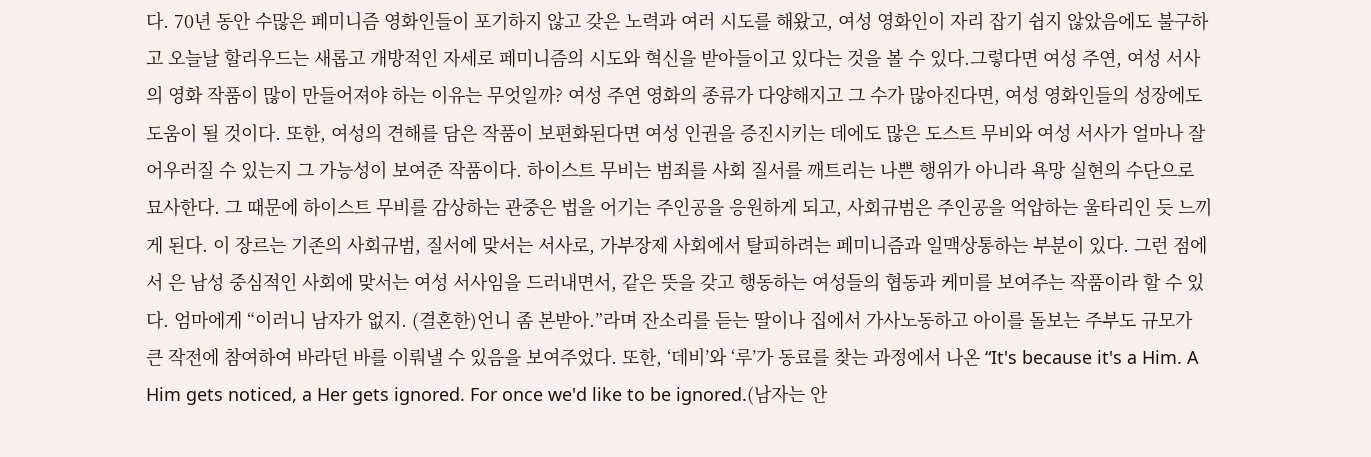다. 70년 동안 수많은 페미니즘 영화인들이 포기하지 않고 갖은 노력과 여러 시도를 해왔고, 여성 영화인이 자리 잡기 쉽지 않았음에도 불구하고 오늘날 할리우드는 새롭고 개방적인 자세로 페미니즘의 시도와 혁신을 받아들이고 있다는 것을 볼 수 있다.그렇다면 여성 주연, 여성 서사의 영화 작품이 많이 만들어져야 하는 이유는 무엇일까? 여성 주연 영화의 종류가 다양해지고 그 수가 많아진다면, 여성 영화인들의 성장에도 도움이 될 것이다. 또한, 여성의 견해를 담은 작품이 보편화된다면 여성 인권을 증진시키는 데에도 많은 도스트 무비와 여성 서사가 얼마나 잘 어우러질 수 있는지 그 가능성이 보여준 작품이다. 하이스트 무비는 범죄를 사회 질서를 깨트리는 나쁜 행위가 아니라 욕망 실현의 수단으로 묘사한다. 그 때문에 하이스트 무비를 감상하는 관중은 법을 어기는 주인공을 응원하게 되고, 사회규범은 주인공을 억압하는 울타리인 듯 느끼게 된다. 이 장르는 기존의 사회규범, 질서에 맞서는 서사로, 가부장제 사회에서 탈피하려는 페미니즘과 일맥상통하는 부분이 있다. 그런 점에서 은 남성 중심적인 사회에 맞서는 여성 서사임을 드러내면서, 같은 뜻을 갖고 행동하는 여성들의 협동과 케미를 보여주는 작품이라 할 수 있다. 엄마에게 “이러니 남자가 없지. (결혼한)언니 좀 본받아.”라며 잔소리를 듣는 딸이나 집에서 가사노동하고 아이를 돌보는 주부도 규모가 큰 작전에 참여하여 바라던 바를 이뤄낼 수 있음을 보여주었다. 또한, ‘데비’와 ‘루’가 동료를 찾는 과정에서 나온 “It's because it's a Him. A Him gets noticed, a Her gets ignored. For once we'd like to be ignored.(남자는 안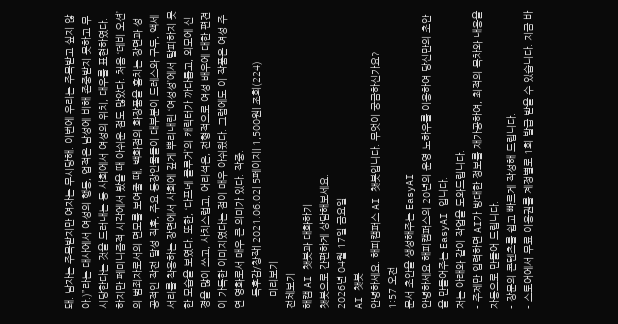돼. 남자는 주목받지만 여자는 무시당해. 이번에 우리는 주목받고 싶지 않아.)”라는 대사에서 여성의 행동, 업적은 남성에 비해 존중받지 못하고 무시당한다는 것을 드러내는 등 사회에서 여성의 위치, 대우를 표현하였다.하지만 페미니즘적 시각에서 봤을 때 아쉬운 점도 많았다. 처음 ‘데비 오션’의 범죄자로서의 면모를 보여줄 때, 백화점의 화장품을 훔치는 장면과 성공적인 작전 달성 직후, 주요 등장인물들이 대부분이 드레스와 구두, 액세서리를 착용하는 장면에서 사회에 깊게 뿌리내린 ‘여성성’에서 탈피하지 못한 모습을 보였다. 또한, ‘다프네 클루거’의 캐릭터가 까다롭고, 외모에 신경을 많이 쓰고, 사치스럽고, 어리석은, 전형적으로 여성 배우에 대한 편견이 가득한 이미지였다는 점이 매우 아쉬웠다. 그럼에도 이 작품은 여성 주연 영화로서 매우 큰 의미가 있다. 작중.
    독후감/창작| 2021.06.02| 5페이지| 1,500원| 조회(224)
    미리보기
전체보기
해캠 AI 챗봇과 대화하기
챗봇으로 간편하게 상담해보세요.
2026년 04월 17일 금요일
AI 챗봇
안녕하세요. 해피캠퍼스 AI 챗봇입니다. 무엇이 궁금하신가요?
1:57 오전
문서 초안을 생성해주는 EasyAI
안녕하세요 해피캠퍼스의 20년의 운영 노하우를 이용하여 당신만의 초안을 만들어주는 EasyAI 입니다.
저는 아래와 같이 작업을 도와드립니다.
- 주제만 입력하면 AI가 방대한 정보를 재가공하여, 최적의 목차와 내용을 자동으로 만들어 드립니다.
- 장문의 콘텐츠를 쉽고 빠르게 작성해 드립니다.
- 스토어에서 무료 이용권를 계정별로 1회 발급 받을 수 있습니다. 지금 바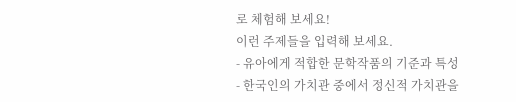로 체험해 보세요!
이런 주제들을 입력해 보세요.
- 유아에게 적합한 문학작품의 기준과 특성
- 한국인의 가치관 중에서 정신적 가치관을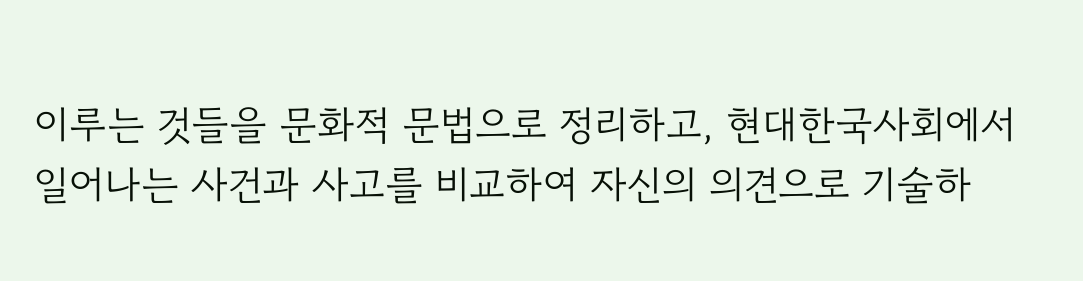이루는 것들을 문화적 문법으로 정리하고, 현대한국사회에서 일어나는 사건과 사고를 비교하여 자신의 의견으로 기술하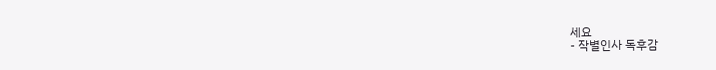세요
- 작별인사 독후감